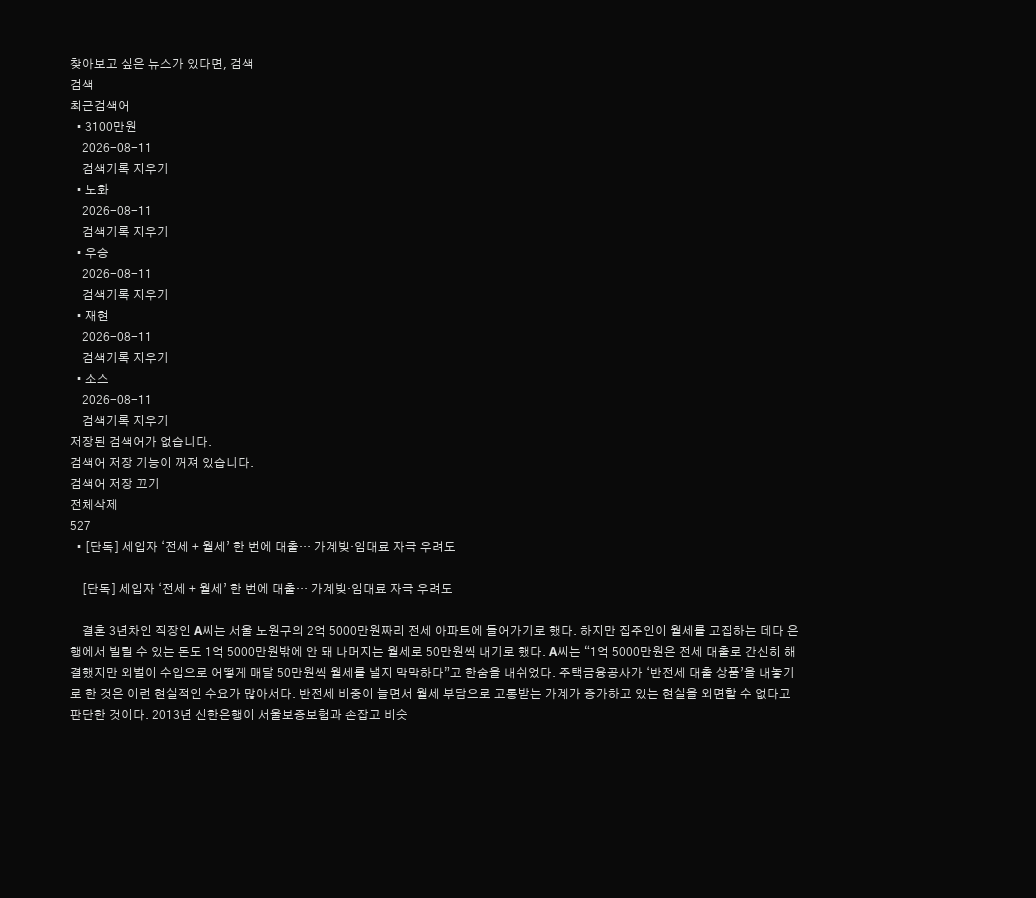찾아보고 싶은 뉴스가 있다면, 검색
검색
최근검색어
  • 3100만원
    2026-08-11
    검색기록 지우기
  • 노화
    2026-08-11
    검색기록 지우기
  • 우승
    2026-08-11
    검색기록 지우기
  • 재현
    2026-08-11
    검색기록 지우기
  • 소스
    2026-08-11
    검색기록 지우기
저장된 검색어가 없습니다.
검색어 저장 기능이 꺼져 있습니다.
검색어 저장 끄기
전체삭제
527
  • [단독] 세입자 ‘전세 + 월세’ 한 번에 대출… 가계빚·임대료 자극 우려도

    [단독] 세입자 ‘전세 + 월세’ 한 번에 대출… 가계빚·임대료 자극 우려도

    결혼 3년차인 직장인 A씨는 서울 노원구의 2억 5000만원짜리 전세 아파트에 들어가기로 했다. 하지만 집주인이 월세를 고집하는 데다 은행에서 빌릴 수 있는 돈도 1억 5000만원밖에 안 돼 나머지는 월세로 50만원씩 내기로 했다. A씨는 “1억 5000만원은 전세 대출로 간신히 해결했지만 외벌이 수입으로 어떻게 매달 50만원씩 월세를 낼지 막막하다”고 한숨을 내쉬었다. 주택금융공사가 ‘반전세 대출 상품’을 내놓기로 한 것은 이런 현실적인 수요가 많아서다. 반전세 비중이 늘면서 월세 부담으로 고통받는 가계가 증가하고 있는 현실을 외면할 수 없다고 판단한 것이다. 2013년 신한은행이 서울보증보험과 손잡고 비슷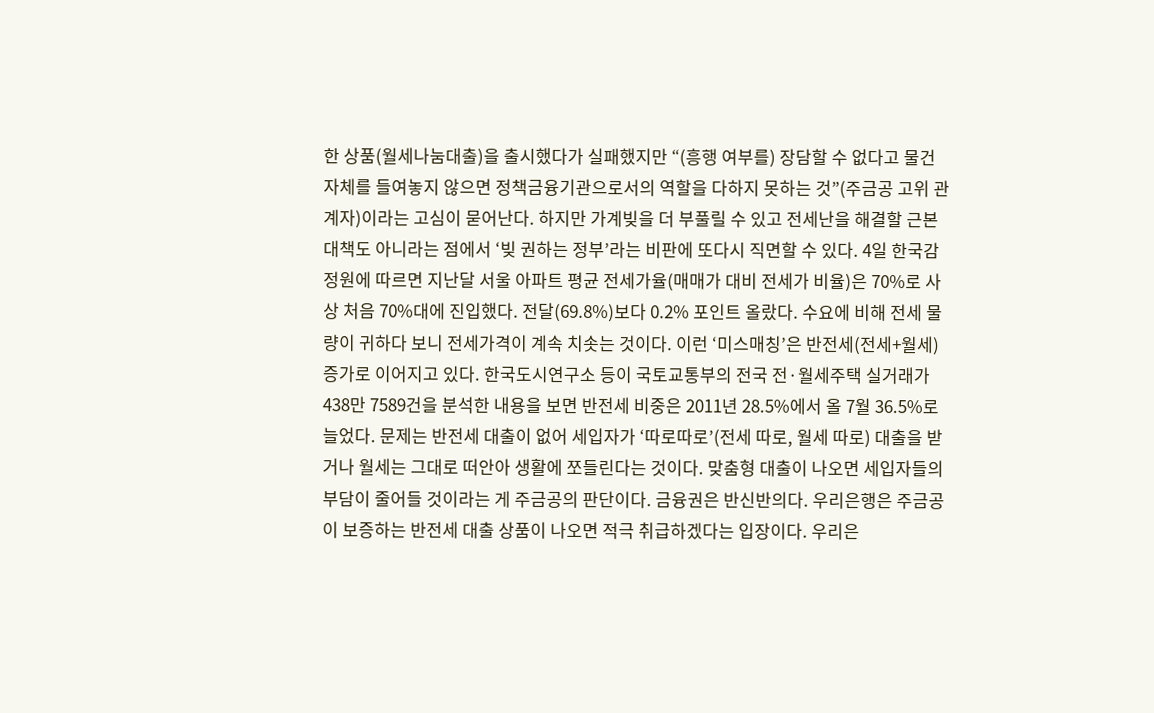한 상품(월세나눔대출)을 출시했다가 실패했지만 “(흥행 여부를) 장담할 수 없다고 물건 자체를 들여놓지 않으면 정책금융기관으로서의 역할을 다하지 못하는 것”(주금공 고위 관계자)이라는 고심이 묻어난다. 하지만 가계빚을 더 부풀릴 수 있고 전세난을 해결할 근본 대책도 아니라는 점에서 ‘빚 권하는 정부’라는 비판에 또다시 직면할 수 있다. 4일 한국감정원에 따르면 지난달 서울 아파트 평균 전세가율(매매가 대비 전세가 비율)은 70%로 사상 처음 70%대에 진입했다. 전달(69.8%)보다 0.2% 포인트 올랐다. 수요에 비해 전세 물량이 귀하다 보니 전세가격이 계속 치솟는 것이다. 이런 ‘미스매칭’은 반전세(전세+월세) 증가로 이어지고 있다. 한국도시연구소 등이 국토교통부의 전국 전·월세주택 실거래가 438만 7589건을 분석한 내용을 보면 반전세 비중은 2011년 28.5%에서 올 7월 36.5%로 늘었다. 문제는 반전세 대출이 없어 세입자가 ‘따로따로’(전세 따로, 월세 따로) 대출을 받거나 월세는 그대로 떠안아 생활에 쪼들린다는 것이다. 맞춤형 대출이 나오면 세입자들의 부담이 줄어들 것이라는 게 주금공의 판단이다. 금융권은 반신반의다. 우리은행은 주금공이 보증하는 반전세 대출 상품이 나오면 적극 취급하겠다는 입장이다. 우리은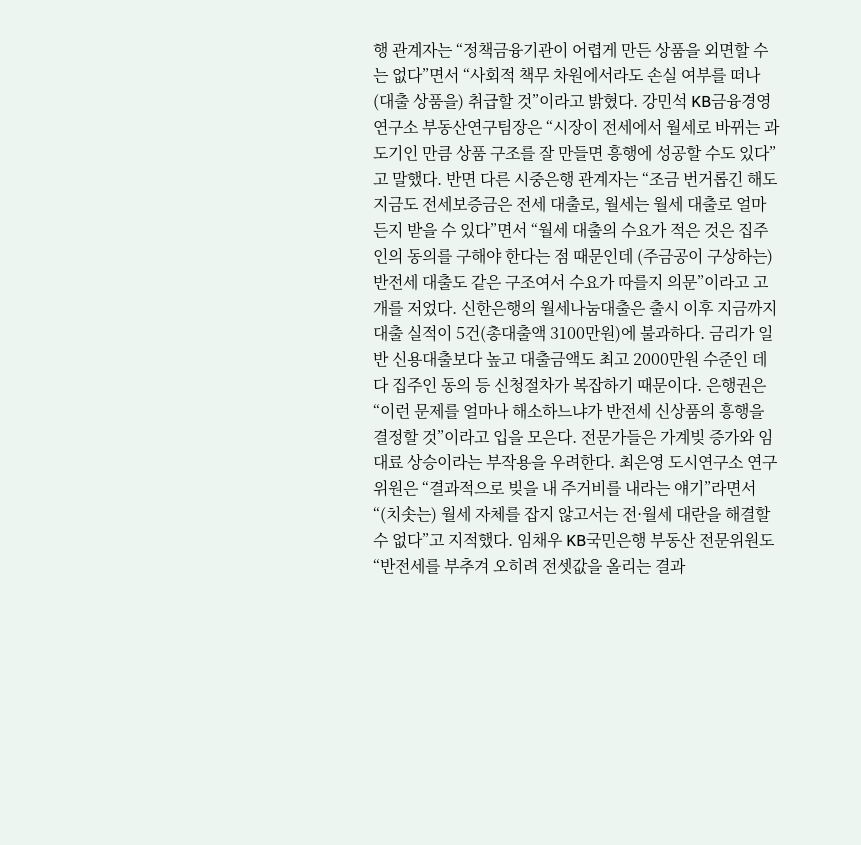행 관계자는 “정책금융기관이 어렵게 만든 상품을 외면할 수는 없다”면서 “사회적 책무 차원에서라도 손실 여부를 떠나 (대출 상품을) 취급할 것”이라고 밝혔다. 강민석 KB금융경영연구소 부동산연구팀장은 “시장이 전세에서 월세로 바뀌는 과도기인 만큼 상품 구조를 잘 만들면 흥행에 성공할 수도 있다”고 말했다. 반면 다른 시중은행 관계자는 “조금 번거롭긴 해도 지금도 전세보증금은 전세 대출로, 월세는 월세 대출로 얼마든지 받을 수 있다”면서 “월세 대출의 수요가 적은 것은 집주인의 동의를 구해야 한다는 점 때문인데 (주금공이 구상하는) 반전세 대출도 같은 구조여서 수요가 따를지 의문”이라고 고개를 저었다. 신한은행의 월세나눔대출은 출시 이후 지금까지 대출 실적이 5건(총대출액 3100만원)에 불과하다. 금리가 일반 신용대출보다 높고 대출금액도 최고 2000만원 수준인 데다 집주인 동의 등 신청절차가 복잡하기 때문이다. 은행권은 “이런 문제를 얼마나 해소하느냐가 반전세 신상품의 흥행을 결정할 것”이라고 입을 모은다. 전문가들은 가계빚 증가와 임대료 상승이라는 부작용을 우려한다. 최은영 도시연구소 연구위원은 “결과적으로 빚을 내 주거비를 내라는 얘기”라면서 “(치솟는) 월세 자체를 잡지 않고서는 전·월세 대란을 해결할 수 없다”고 지적했다. 임채우 KB국민은행 부동산 전문위원도 “반전세를 부추겨 오히려 전셋값을 올리는 결과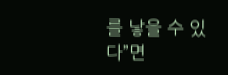를 낳을 수 있다”면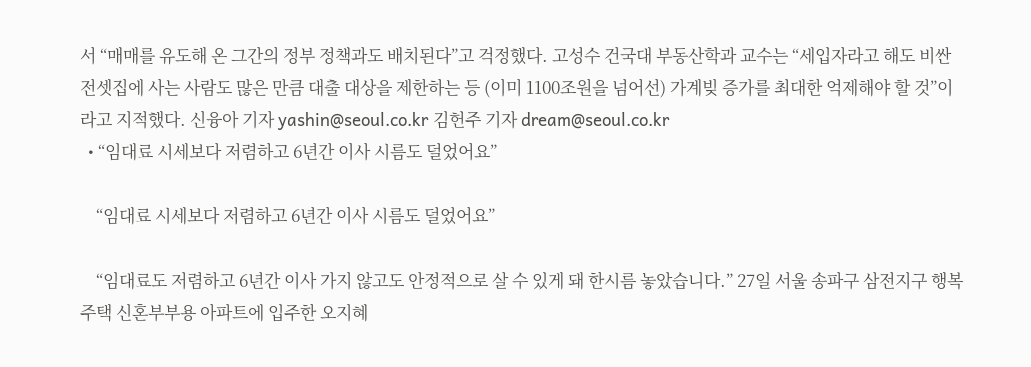서 “매매를 유도해 온 그간의 정부 정책과도 배치된다”고 걱정했다. 고성수 건국대 부동산학과 교수는 “세입자라고 해도 비싼 전셋집에 사는 사람도 많은 만큼 대출 대상을 제한하는 등 (이미 1100조원을 넘어선) 가계빚 증가를 최대한 억제해야 할 것”이라고 지적했다. 신융아 기자 yashin@seoul.co.kr 김헌주 기자 dream@seoul.co.kr
  • “임대료 시세보다 저렴하고 6년간 이사 시름도 덜었어요”

    “임대료 시세보다 저렴하고 6년간 이사 시름도 덜었어요”

    “임대료도 저렴하고 6년간 이사 가지 않고도 안정적으로 살 수 있게 돼 한시름 놓았습니다.” 27일 서울 송파구 삼전지구 행복주택 신혼부부용 아파트에 입주한 오지혜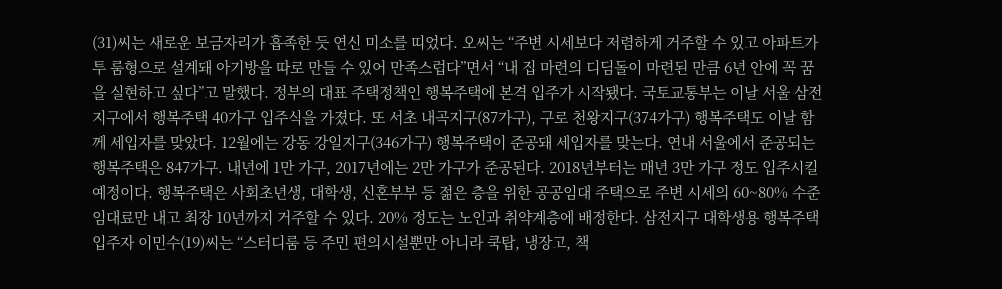(31)씨는 새로운 보금자리가 흡족한 듯 연신 미소를 띠었다. 오씨는 “주변 시세보다 저렴하게 거주할 수 있고 아파트가 투 룸형으로 설계돼 아기방을 따로 만들 수 있어 만족스럽다”면서 “내 집 마련의 디딤돌이 마련된 만큼 6년 안에 꼭 꿈을 실현하고 싶다”고 말했다. 정부의 대표 주택정책인 행복주택에 본격 입주가 시작됐다. 국토교통부는 이날 서울 삼전지구에서 행복주택 40가구 입주식을 가졌다. 또 서초 내곡지구(87가구), 구로 천왕지구(374가구) 행복주택도 이날 함께 세입자를 맞았다. 12월에는 강동 강일지구(346가구) 행복주택이 준공돼 세입자를 맞는다. 연내 서울에서 준공되는 행복주택은 847가구. 내년에 1만 가구, 2017년에는 2만 가구가 준공된다. 2018년부터는 매년 3만 가구 정도 입주시킬 예정이다. 행복주택은 사회초년생, 대학생, 신혼부부 등 젊은 층을 위한 공공임대 주택으로 주변 시세의 60~80% 수준 임대료만 내고 최장 10년까지 거주할 수 있다. 20% 정도는 노인과 취약계층에 배정한다. 삼전지구 대학생용 행복주택 입주자 이민수(19)씨는 “스터디룸 등 주민 편의시설뿐만 아니라 쿡탑, 냉장고, 책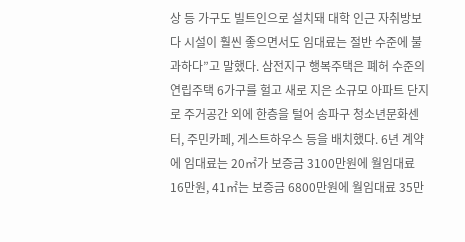상 등 가구도 빌트인으로 설치돼 대학 인근 자취방보다 시설이 훨씬 좋으면서도 임대료는 절반 수준에 불과하다”고 말했다. 삼전지구 행복주택은 폐허 수준의 연립주택 6가구를 헐고 새로 지은 소규모 아파트 단지로 주거공간 외에 한층을 털어 송파구 청소년문화센터, 주민카페, 게스트하우스 등을 배치했다. 6년 계약에 임대료는 20㎡가 보증금 3100만원에 월임대료 16만원, 41㎡는 보증금 6800만원에 월임대료 35만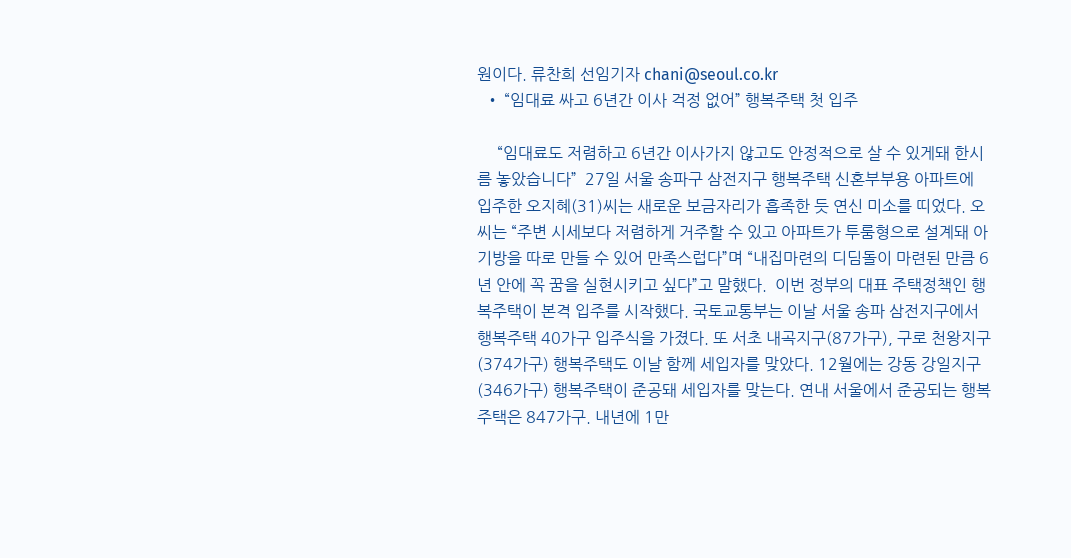원이다. 류찬희 선임기자 chani@seoul.co.kr
  • “임대료 싸고 6년간 이사 걱정 없어” 행복주택 첫 입주

     “임대료도 저렴하고 6년간 이사가지 않고도 안정적으로 살 수 있게돼 한시름 놓았습니다”  27일 서울 송파구 삼전지구 행복주택 신혼부부용 아파트에 입주한 오지혜(31)씨는 새로운 보금자리가 흡족한 듯 연신 미소를 띠었다. 오씨는 “주변 시세보다 저렴하게 거주할 수 있고 아파트가 투룸형으로 설계돼 아기방을 따로 만들 수 있어 만족스럽다”며 “내집마련의 디딤돌이 마련된 만큼 6년 안에 꼭 꿈을 실현시키고 싶다”고 말했다.  이번 정부의 대표 주택정책인 행복주택이 본격 입주를 시작했다. 국토교통부는 이날 서울 송파 삼전지구에서 행복주택 40가구 입주식을 가졌다. 또 서초 내곡지구(87가구), 구로 천왕지구(374가구) 행복주택도 이날 함께 세입자를 맞았다. 12월에는 강동 강일지구(346가구) 행복주택이 준공돼 세입자를 맞는다. 연내 서울에서 준공되는 행복주택은 847가구. 내년에 1만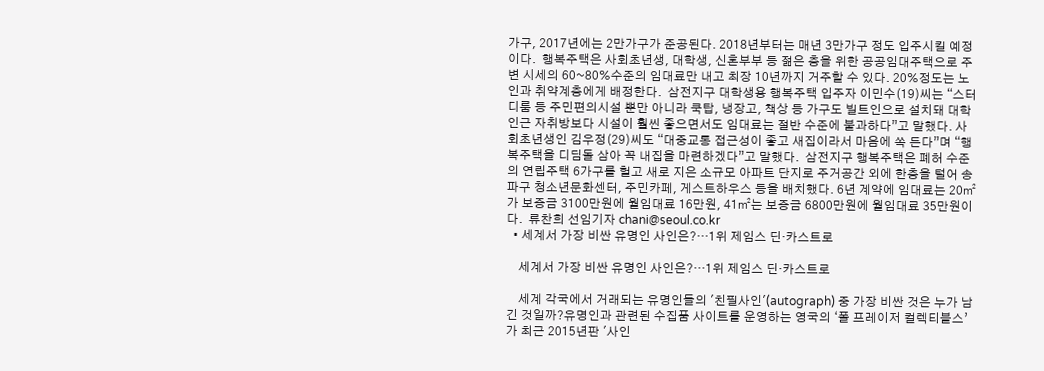가구, 2017년에는 2만가구가 준공된다. 2018년부터는 매년 3만가구 정도 입주시킬 예정이다.  행복주택은 사회초년생, 대학생, 신혼부부 등 젊은 층을 위한 공공임대주택으로 주변 시세의 60~80%수준의 임대료만 내고 최장 10년까지 거주할 수 있다. 20%정도는 노인과 취약계층에게 배정한다.  삼전지구 대학생용 행복주택 입주자 이민수(19)씨는 “스터디룸 등 주민편의시설 뿐만 아니라 쿡탑, 냉장고, 책상 등 가구도 빌트인으로 설치돼 대학 인근 자취방보다 시설이 훨씬 좋으면서도 임대료는 절반 수준에 불과하다”고 말했다. 사회초년생인 김우정(29)씨도 “대중교통 접근성이 좋고 새집이라서 마음에 쏙 든다”며 “행복주택을 디딤돌 삼아 꼭 내집을 마련하겠다”고 말했다.  삼전지구 행복주택은 폐허 수준의 연립주택 6가구를 헐고 새로 지은 소규모 아파트 단지로 주거공간 외에 한층을 털어 송파구 청소년문화센터, 주민카페, 게스트하우스 등을 배치했다. 6년 계약에 임대료는 20㎡가 보증금 3100만원에 월임대료 16만원, 41㎡는 보증금 6800만원에 월임대료 35만원이다.  류찬희 선임기자 chani@seoul.co.kr
  • 세계서 가장 비싼 유명인 사인은?…1위 제임스 딘·카스트로

    세계서 가장 비싼 유명인 사인은?…1위 제임스 딘·카스트로

    세계 각국에서 거래되는 유명인들의 '친필사인'(autograph) 중 가장 비싼 것은 누가 남긴 것일까?유명인과 관련된 수집품 사이트를 운영하는 영국의 ‘폴 프레이저 컬렉티블스’가 최근 2015년판 '사인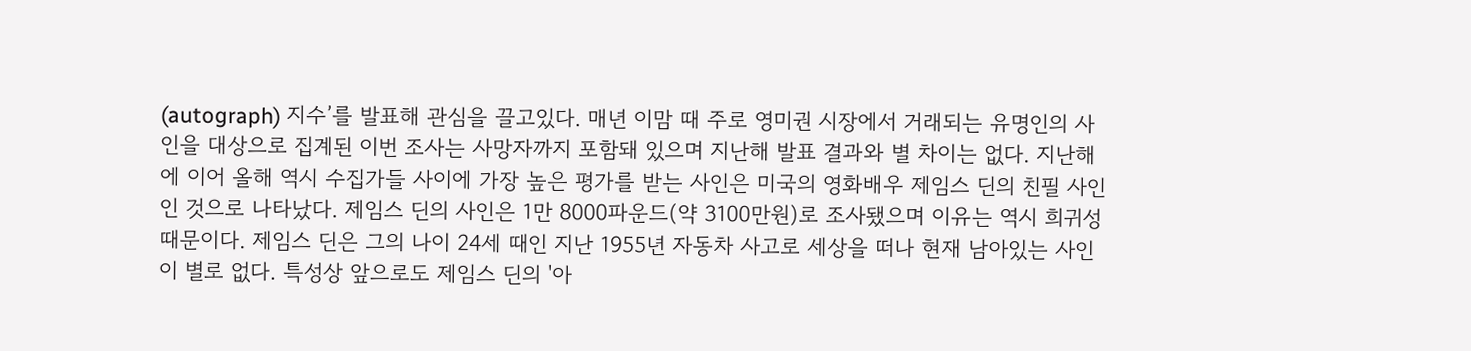(autograph) 지수’를 발표해 관심을 끌고있다. 매년 이맘 때 주로 영미권 시장에서 거래되는 유명인의 사인을 대상으로 집계된 이번 조사는 사망자까지 포함돼 있으며 지난해 발표 결과와 별 차이는 없다. 지난해에 이어 올해 역시 수집가들 사이에 가장 높은 평가를 받는 사인은 미국의 영화배우 제임스 딘의 친필 사인인 것으로 나타났다. 제임스 딘의 사인은 1만 8000파운드(약 3100만원)로 조사됐으며 이유는 역시 희귀성 때문이다. 제임스 딘은 그의 나이 24세 때인 지난 1955년 자동차 사고로 세상을 떠나 현재 남아있는 사인이 별로 없다. 특성상 앞으로도 제임스 딘의 '아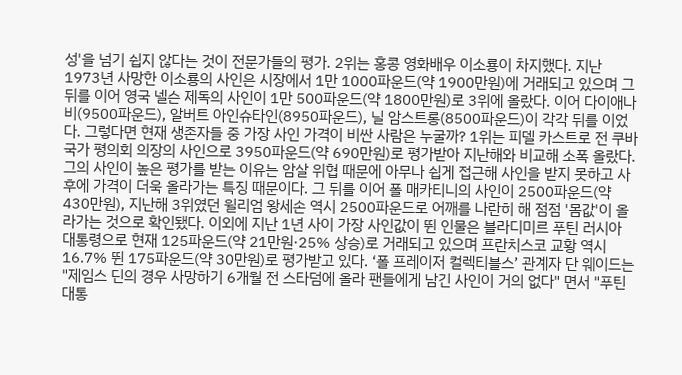성'을 넘기 쉽지 않다는 것이 전문가들의 평가. 2위는 홍콩 영화배우 이소룡이 차지했다. 지난 1973년 사망한 이소룡의 사인은 시장에서 1만 1000파운드(약 1900만원)에 거래되고 있으며 그 뒤를 이어 영국 넬슨 제독의 사인이 1만 500파운드(약 1800만원)로 3위에 올랐다. 이어 다이애나비(9500파운드), 알버트 아인슈타인(8950파운드), 닐 암스트롱(8500파운드)이 각각 뒤를 이었다. 그렇다면 현재 생존자들 중 가장 사인 가격이 비싼 사람은 누굴까? 1위는 피델 카스트로 전 쿠바 국가 평의회 의장의 사인으로 3950파운드(약 690만원)로 평가받아 지난해와 비교해 소폭 올랐다. 그의 사인이 높은 평가를 받는 이유는 암살 위협 때문에 아무나 쉽게 접근해 사인을 받지 못하고 사후에 가격이 더욱 올라가는 특징 때문이다. 그 뒤를 이어 폴 매카티니의 사인이 2500파운드(약 430만원), 지난해 3위였던 윌리엄 왕세손 역시 2500파운드로 어깨를 나란히 해 점점 '몸값'이 올라가는 것으로 확인됐다. 이외에 지난 1년 사이 가장 사인값이 뛴 인물은 블라디미르 푸틴 러시아 대통령으로 현재 125파운드(약 21만원·25% 상승)로 거래되고 있으며 프란치스코 교황 역시 16.7% 뛴 175파운드(약 30만원)로 평가받고 있다. ‘폴 프레이저 컬렉티블스’ 관계자 단 웨이드는 "제임스 딘의 경우 사망하기 6개월 전 스타덤에 올라 팬들에게 남긴 사인이 거의 없다" 면서 "푸틴 대통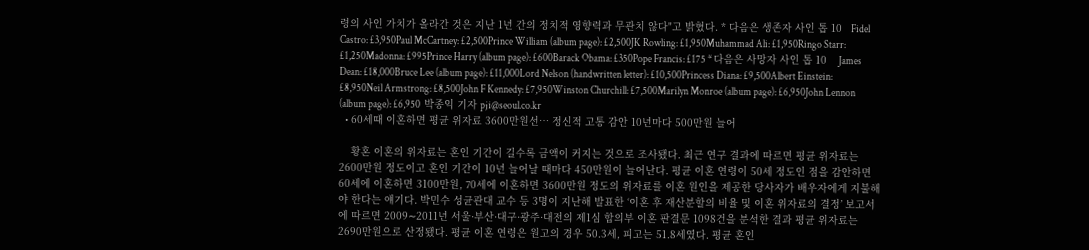령의 사인 가치가 올라간 것은 지난 1년 간의 정치적 영향력과 무관치 않다"고 밝혔다. * 다음은 생존자 사인 톱 10   Fidel Castro: £3,950Paul McCartney: £2,500Prince William (album page): £2,500JK Rowling: £1,950Muhammad Ali: £1,950Ringo Starr: £1,250Madonna: £995Prince Harry (album page): £600Barack Obama: £350Pope Francis: £175 * 다음은 사망자 사인 톱 10    James Dean: £18,000Bruce Lee (album page): £11,000Lord Nelson (handwritten letter): £10,500Princess Diana: £9,500Albert Einstein: £8,950Neil Armstrong: £8,500John F Kennedy: £7,950Winston Churchill: £7,500Marilyn Monroe (album page): £6,950John Lennon (album page): £6,950  박종익 기자 pji@seoul.co.kr
  • 60세때 이혼하면 평균 위자료 3600만원선… 정신적 고통 감안 10년마다 500만원 늘어

    황혼 이혼의 위자료는 혼인 기간이 길수록 금액이 커지는 것으로 조사됐다. 최근 연구 결과에 따르면 평균 위자료는 2600만원 정도이고 혼인 기간이 10년 늘어날 때마다 450만원이 늘어난다. 평균 이혼 연령이 50세 정도인 점을 감안하면 60세에 이혼하면 3100만원, 70세에 이혼하면 3600만원 정도의 위자료를 이혼 원인을 제공한 당사자가 배우자에게 지불해야 한다는 얘기다. 박민수 성균관대 교수 등 3명이 지난해 발표한 ‘이혼 후 재산분할의 비율 및 이혼 위자료의 결정’ 보고서에 따르면 2009∼2011년 서울·부산·대구·광주·대전의 제1심 합의부 이혼 판결문 1098건을 분석한 결과 평균 위자료는 2690만원으로 산정됐다. 평균 이혼 연령은 원고의 경우 50.3세, 피고는 51.8세였다. 평균 혼인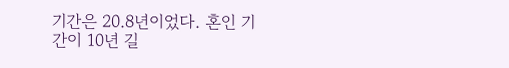기간은 20.8년이었다. 혼인 기간이 10년 길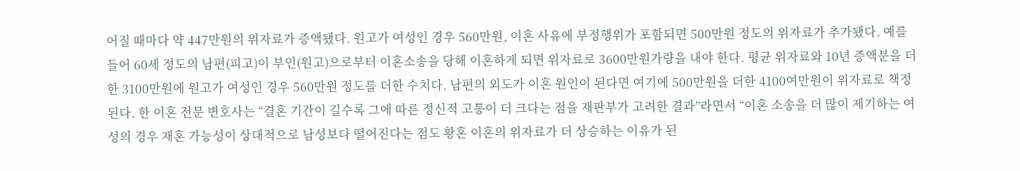어질 때마다 약 447만원의 위자료가 증액됐다. 원고가 여성인 경우 560만원, 이혼 사유에 부정행위가 포함되면 500만원 정도의 위자료가 추가됐다. 예를 들어 60세 정도의 남편(피고)이 부인(원고)으로부터 이혼소송을 당해 이혼하게 되면 위자료로 3600만원가량을 내야 한다. 평균 위자료와 10년 증액분을 더한 3100만원에 원고가 여성인 경우 560만원 정도를 더한 수치다. 남편의 외도가 이혼 원인이 된다면 여기에 500만원을 더한 4100여만원이 위자료로 책정된다. 한 이혼 전문 변호사는 “결혼 기간이 길수록 그에 따른 정신적 고통이 더 크다는 점을 재판부가 고려한 결과”라면서 “이혼 소송을 더 많이 제기하는 여성의 경우 재혼 가능성이 상대적으로 남성보다 떨어진다는 점도 황혼 이혼의 위자료가 더 상승하는 이유가 된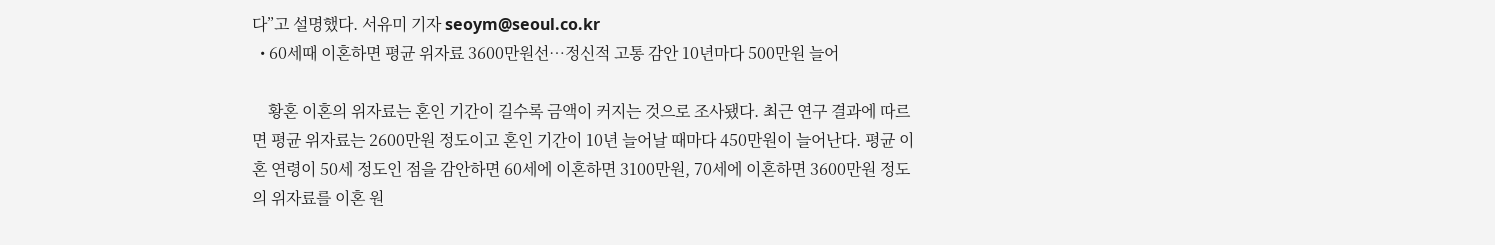다”고 설명했다. 서유미 기자 seoym@seoul.co.kr
  • 60세때 이혼하면 평균 위자료 3600만원선…정신적 고통 감안 10년마다 500만원 늘어

    황혼 이혼의 위자료는 혼인 기간이 길수록 금액이 커지는 것으로 조사됐다. 최근 연구 결과에 따르면 평균 위자료는 2600만원 정도이고 혼인 기간이 10년 늘어날 때마다 450만원이 늘어난다. 평균 이혼 연령이 50세 정도인 점을 감안하면 60세에 이혼하면 3100만원, 70세에 이혼하면 3600만원 정도의 위자료를 이혼 원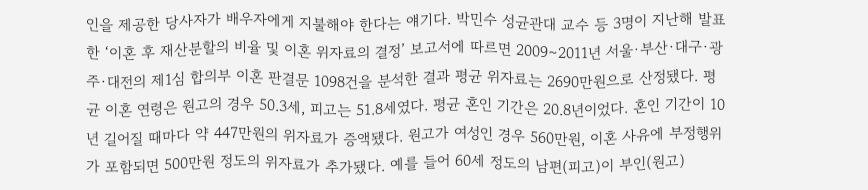인을 제공한 당사자가 배우자에게 지불해야 한다는 얘기다. 박민수 성균관대 교수 등 3명이 지난해 발표한 ‘이혼 후 재산분할의 비율 및 이혼 위자료의 결정’ 보고서에 따르면 2009∼2011년 서울·부산·대구·광주·대전의 제1심 합의부 이혼 판결문 1098건을 분석한 결과 평균 위자료는 2690만원으로 산정됐다. 평균 이혼 연령은 원고의 경우 50.3세, 피고는 51.8세였다. 평균 혼인 기간은 20.8년이었다. 혼인 기간이 10년 길어질 때마다 약 447만원의 위자료가 증액됐다. 원고가 여성인 경우 560만원, 이혼 사유에 부정행위가 포함되면 500만원 정도의 위자료가 추가됐다. 예를 들어 60세 정도의 남편(피고)이 부인(원고)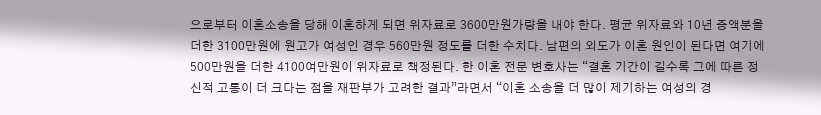으로부터 이혼소송을 당해 이혼하게 되면 위자료로 3600만원가량을 내야 한다. 평균 위자료와 10년 증액분을 더한 3100만원에 원고가 여성인 경우 560만원 정도를 더한 수치다. 남편의 외도가 이혼 원인이 된다면 여기에 500만원을 더한 4100여만원이 위자료로 책정된다. 한 이혼 전문 변호사는 “결혼 기간이 길수록 그에 따른 정신적 고통이 더 크다는 점을 재판부가 고려한 결과”라면서 “이혼 소송을 더 많이 제기하는 여성의 경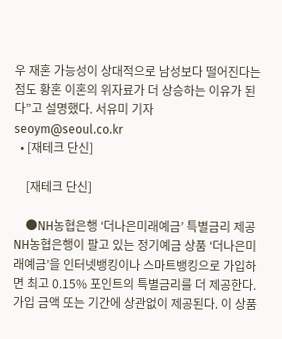우 재혼 가능성이 상대적으로 남성보다 떨어진다는 점도 황혼 이혼의 위자료가 더 상승하는 이유가 된다”고 설명했다. 서유미 기자 seoym@seoul.co.kr
  • [재테크 단신]

    [재테크 단신]

    ●NH농협은행 ‘더나은미래예금’ 특별금리 제공 NH농협은행이 팔고 있는 정기예금 상품 ‘더나은미래예금’을 인터넷뱅킹이나 스마트뱅킹으로 가입하면 최고 0.15% 포인트의 특별금리를 더 제공한다. 가입 금액 또는 기간에 상관없이 제공된다. 이 상품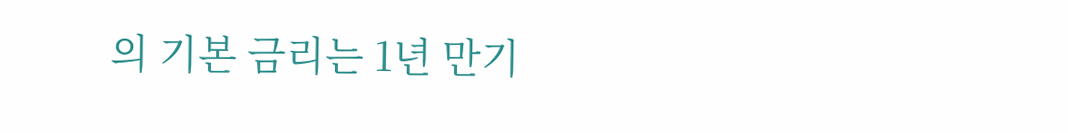의 기본 금리는 1년 만기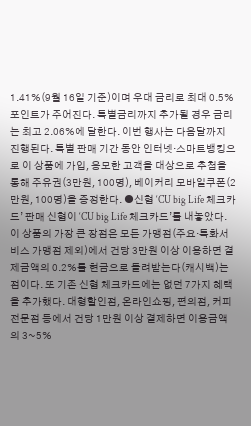1.41%(9월 16일 기준)이며 우대 금리로 최대 0.5% 포인트가 주어진다. 특별금리까지 추가될 경우 금리는 최고 2.06%에 달한다. 이번 행사는 다음달까지 진행된다. 특별 판매 기간 동안 인터넷·스마트뱅킹으로 이 상품에 가입, 응모한 고객을 대상으로 추첨을 통해 주유권(3만원, 100명), 베이커리 모바일쿠폰(2만원, 100명)을 증정한다. ●신협 ‘CU big Life 체크카드’ 판매 신협이 ‘CU big Life 체크카드’를 내놓았다. 이 상품의 가장 큰 장점은 모든 가맹점(주요·특화서비스 가맹점 제외)에서 건당 3만원 이상 이용하면 결제금액의 0.2%를 현금으로 돌려받는다(캐시백)는 점이다. 또 기존 신협 체크카드에는 없던 7가지 혜택을 추가했다. 대형할인점, 온라인쇼핑, 편의점, 커피전문점 등에서 건당 1만원 이상 결제하면 이용금액의 3~5%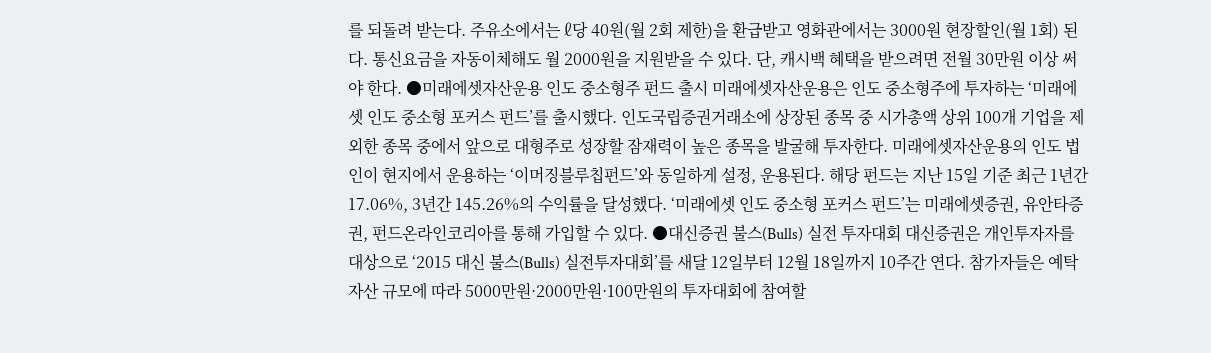를 되돌려 받는다. 주유소에서는 ℓ당 40원(월 2회 제한)을 환급받고 영화관에서는 3000원 현장할인(월 1회) 된다. 통신요금을 자동이체해도 월 2000원을 지원받을 수 있다. 단, 캐시백 혜택을 받으려면 전월 30만원 이상 써야 한다. ●미래에셋자산운용 인도 중소형주 펀드 출시 미래에셋자산운용은 인도 중소형주에 투자하는 ‘미래에셋 인도 중소형 포커스 펀드’를 출시했다. 인도국립증권거래소에 상장된 종목 중 시가총액 상위 100개 기업을 제외한 종목 중에서 앞으로 대형주로 성장할 잠재력이 높은 종목을 발굴해 투자한다. 미래에셋자산운용의 인도 법인이 현지에서 운용하는 ‘이머징블루칩펀드’와 동일하게 설정, 운용된다. 해당 펀드는 지난 15일 기준 최근 1년간 17.06%, 3년간 145.26%의 수익률을 달성했다. ‘미래에셋 인도 중소형 포커스 펀드’는 미래에셋증권, 유안타증권, 펀드온라인코리아를 통해 가입할 수 있다. ●대신증권 불스(Bulls) 실전 투자대회 대신증권은 개인투자자를 대상으로 ‘2015 대신 불스(Bulls) 실전투자대회’를 새달 12일부터 12월 18일까지 10주간 연다. 참가자들은 예탁자산 규모에 따라 5000만원·2000만원·100만원의 투자대회에 참여할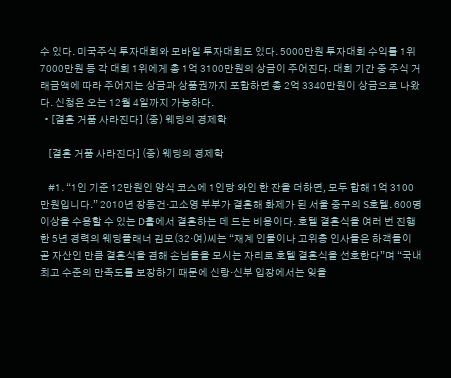수 있다. 미국주식 투자대회와 모바일 투자대회도 있다. 5000만원 투자대회 수익률 1위 7000만원 등 각 대회 1위에게 총 1억 3100만원의 상금이 주어진다. 대회 기간 중 주식 거래금액에 따라 주어지는 상금과 상품권까지 포함하면 총 2억 3340만원이 상금으로 나왔다. 신청은 오는 12월 4일까지 가능하다.
  • [결혼 거품 사라진다] (중) 웨딩의 경제학

    [결혼 거품 사라진다] (중) 웨딩의 경제학

    #1. “1인 기준 12만원인 양식 코스에 1인당 와인 한 잔을 더하면, 모두 합해 1억 3100만원입니다.” 2010년 장동건·고소영 부부가 결혼해 화제가 된 서울 중구의 S호텔. 600명 이상을 수용할 수 있는 D홀에서 결혼하는 데 드는 비용이다. 호텔 결혼식을 여러 번 진행한 5년 경력의 웨딩플래너 김모(32·여)씨는 “재계 인물이나 고위층 인사들은 하객들이 곧 자산인 만큼 결혼식을 겸해 손님들을 모시는 자리로 호텔 결혼식을 선호한다”며 “국내 최고 수준의 만족도를 보장하기 때문에 신랑·신부 입장에서는 잊을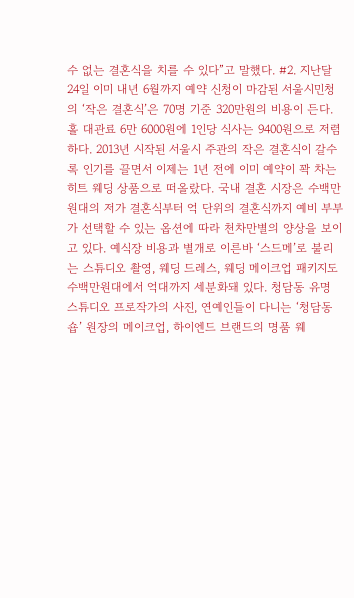수 없는 결혼식을 치를 수 있다”고 말했다. #2. 지난달 24일 이미 내년 6월까지 예약 신청이 마감된 서울시민청의 ‘작은 결혼식’은 70명 기준 320만원의 비용이 든다. 홀 대관료 6만 6000원에 1인당 식사는 9400원으로 저렴하다. 2013년 시작된 서울시 주관의 작은 결혼식이 갈수록 인기를 끌면서 이제는 1년 전에 이미 예약이 꽉 차는 히트 웨딩 상품으로 떠올랐다. 국내 결혼 시장은 수백만원대의 저가 결혼식부터 억 단위의 결혼식까지 예비 부부가 선택할 수 있는 옵션에 따라 천차만별의 양상을 보이고 있다. 예식장 비용과 별개로 이른바 ‘스드메’로 불리는 스튜디오 촬영, 웨딩 드레스, 웨딩 메이크업 패키지도 수백만원대에서 억대까지 세분화돼 있다. 청담동 유명 스튜디오 프로작가의 사진, 연예인들이 다니는 ‘청담동 숍’ 원장의 메이크업, 하이엔드 브랜드의 명품 웨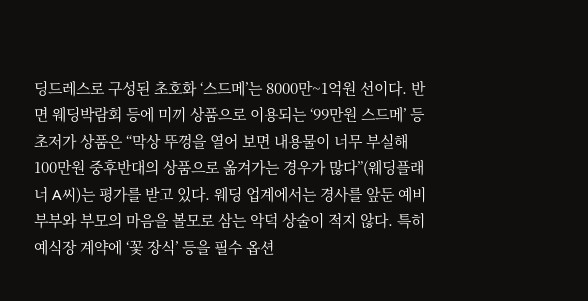딩드레스로 구성된 초호화 ‘스드메’는 8000만~1억원 선이다. 반면 웨딩박람회 등에 미끼 상품으로 이용되는 ‘99만원 스드메’ 등 초저가 상품은 “막상 뚜껑을 열어 보면 내용물이 너무 부실해 100만원 중후반대의 상품으로 옮겨가는 경우가 많다”(웨딩플래너 A씨)는 평가를 받고 있다. 웨딩 업계에서는 경사를 앞둔 예비 부부와 부모의 마음을 볼모로 삼는 악덕 상술이 적지 않다. 특히 예식장 계약에 ‘꽃 장식’ 등을 필수 옵션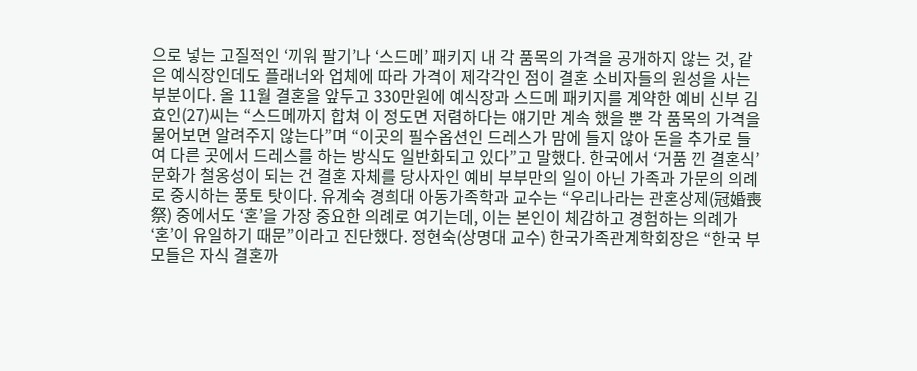으로 넣는 고질적인 ‘끼워 팔기’나 ‘스드메’ 패키지 내 각 품목의 가격을 공개하지 않는 것, 같은 예식장인데도 플래너와 업체에 따라 가격이 제각각인 점이 결혼 소비자들의 원성을 사는 부분이다. 올 11월 결혼을 앞두고 330만원에 예식장과 스드메 패키지를 계약한 예비 신부 김효인(27)씨는 “스드메까지 합쳐 이 정도면 저렴하다는 얘기만 계속 했을 뿐 각 품목의 가격을 물어보면 알려주지 않는다”며 “이곳의 필수옵션인 드레스가 맘에 들지 않아 돈을 추가로 들여 다른 곳에서 드레스를 하는 방식도 일반화되고 있다”고 말했다. 한국에서 ‘거품 낀 결혼식’ 문화가 철옹성이 되는 건 결혼 자체를 당사자인 예비 부부만의 일이 아닌 가족과 가문의 의례로 중시하는 풍토 탓이다. 유계숙 경희대 아동가족학과 교수는 “우리나라는 관혼상제(冠婚喪祭) 중에서도 ‘혼’을 가장 중요한 의례로 여기는데, 이는 본인이 체감하고 경험하는 의례가 ‘혼’이 유일하기 때문”이라고 진단했다. 정현숙(상명대 교수) 한국가족관계학회장은 “한국 부모들은 자식 결혼까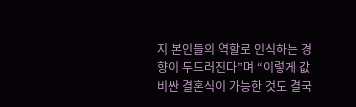지 본인들의 역할로 인식하는 경향이 두드러진다”며 “이렇게 값비싼 결혼식이 가능한 것도 결국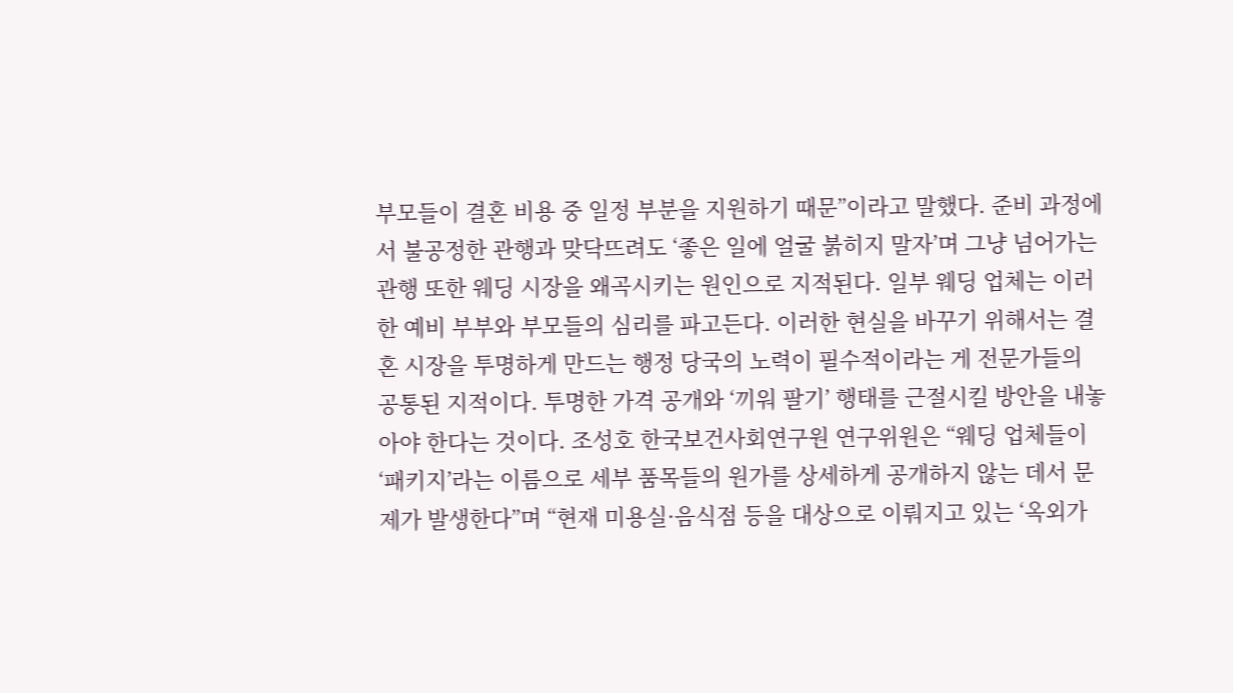부모들이 결혼 비용 중 일정 부분을 지원하기 때문”이라고 말했다. 준비 과정에서 불공정한 관행과 맞닥뜨려도 ‘좋은 일에 얼굴 붉히지 말자’며 그냥 넘어가는 관행 또한 웨딩 시장을 왜곡시키는 원인으로 지적된다. 일부 웨딩 업체는 이러한 예비 부부와 부모들의 심리를 파고든다. 이러한 현실을 바꾸기 위해서는 결혼 시장을 투명하게 만드는 행정 당국의 노력이 필수적이라는 게 전문가들의 공통된 지적이다. 투명한 가격 공개와 ‘끼워 팔기’ 행태를 근절시킬 방안을 내놓아야 한다는 것이다. 조성호 한국보건사회연구원 연구위원은 “웨딩 업체들이 ‘패키지’라는 이름으로 세부 품목들의 원가를 상세하게 공개하지 않는 데서 문제가 발생한다”며 “현재 미용실·음식점 등을 대상으로 이뤄지고 있는 ‘옥외가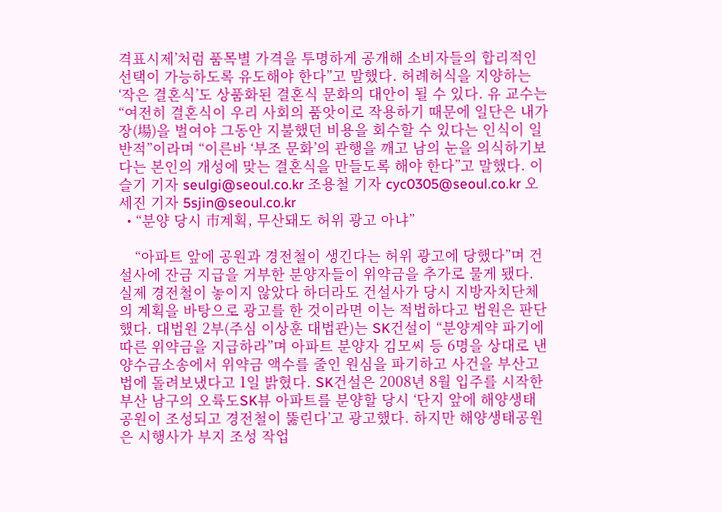격표시제’처럼 품목별 가격을 투명하게 공개해 소비자들의 합리적인 선택이 가능하도록 유도해야 한다”고 말했다. 허례허식을 지양하는 ‘작은 결혼식’도 상품화된 결혼식 문화의 대안이 될 수 있다. 유 교수는 “여전히 결혼식이 우리 사회의 품앗이로 작용하기 때문에 일단은 내가 장(場)을 벌여야 그동안 지불했던 비용을 회수할 수 있다는 인식이 일반적”이라며 “이른바 ‘부조 문화’의 관행을 깨고 남의 눈을 의식하기보다는 본인의 개성에 맞는 결혼식을 만들도록 해야 한다”고 말했다. 이슬기 기자 seulgi@seoul.co.kr 조용철 기자 cyc0305@seoul.co.kr 오세진 기자 5sjin@seoul.co.kr
  • “분양 당시 市계획, 무산돼도 허위 광고 아냐”

    “아파트 앞에 공원과 경전철이 생긴다는 허위 광고에 당했다”며 건설사에 잔금 지급을 거부한 분양자들이 위약금을 추가로 물게 됐다. 실제 경전철이 놓이지 않았다 하더라도 건설사가 당시 지방자치단체의 계획을 바탕으로 광고를 한 것이라면 이는 적법하다고 법원은 판단했다. 대법원 2부(주심 이상훈 대법관)는 SK건설이 “분양계약 파기에 따른 위약금을 지급하라”며 아파트 분양자 김모씨 등 6명을 상대로 낸 양수금소송에서 위약금 액수를 줄인 원심을 파기하고 사건을 부산고법에 돌려보냈다고 1일 밝혔다. SK건설은 2008년 8월 입주를 시작한 부산 남구의 오륙도SK뷰 아파트를 분양할 당시 ‘단지 앞에 해양생태공원이 조성되고 경전철이 뚫린다’고 광고했다. 하지만 해양생태공원은 시행사가 부지 조성 작업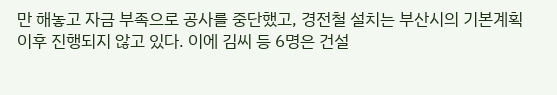만 해놓고 자금 부족으로 공사를 중단했고, 경전철 설치는 부산시의 기본계획 이후 진행되지 않고 있다. 이에 김씨 등 6명은 건설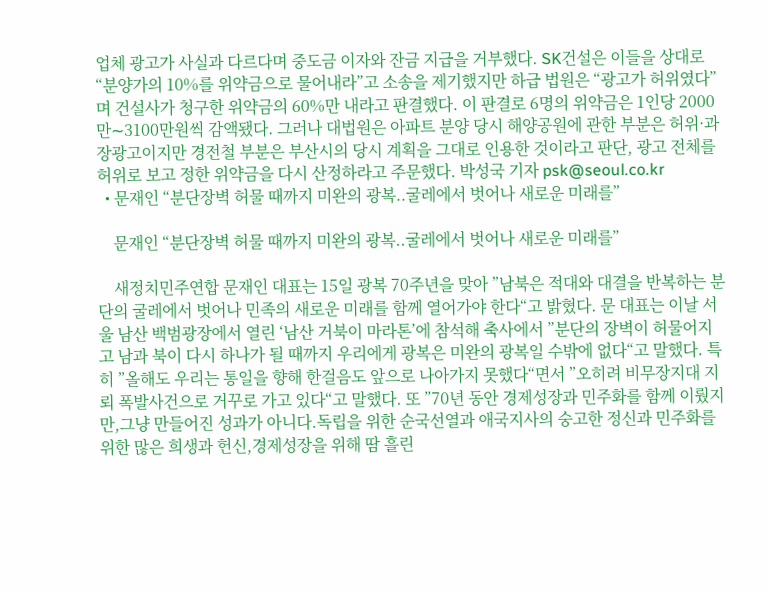업체 광고가 사실과 다르다며 중도금 이자와 잔금 지급을 거부했다. SK건설은 이들을 상대로 “분양가의 10%를 위약금으로 물어내라”고 소송을 제기했지만 하급 법원은 “광고가 허위였다”며 건설사가 청구한 위약금의 60%만 내라고 판결했다. 이 판결로 6명의 위약금은 1인당 2000만∼3100만원씩 감액됐다. 그러나 대법원은 아파트 분양 당시 해양공원에 관한 부분은 허위·과장광고이지만 경전철 부분은 부산시의 당시 계획을 그대로 인용한 것이라고 판단, 광고 전체를 허위로 보고 정한 위약금을 다시 산정하라고 주문했다. 박성국 기자 psk@seoul.co.kr
  • 문재인 “분단장벽 허물 때까지 미완의 광복..굴레에서 벗어나 새로운 미래를”

    문재인 “분단장벽 허물 때까지 미완의 광복..굴레에서 벗어나 새로운 미래를”

    새정치민주연합 문재인 대표는 15일 광복 70주년을 맞아 ”남북은 적대와 대결을 반복하는 분단의 굴레에서 벗어나 민족의 새로운 미래를 함께 열어가야 한다“고 밝혔다. 문 대표는 이날 서울 남산 백범광장에서 열린 ‘남산 거북이 마라톤’에 참석해 축사에서 ”분단의 장벽이 허물어지고 남과 북이 다시 하나가 될 때까지 우리에게 광복은 미완의 광복일 수밖에 없다“고 말했다. 특히 ”올해도 우리는 통일을 향해 한걸음도 앞으로 나아가지 못했다“면서 ”오히려 비무장지대 지뢰 폭발사건으로 거꾸로 가고 있다“고 말했다. 또 ”70년 동안 경제성장과 민주화를 함께 이뤘지만,그냥 만들어진 성과가 아니다.독립을 위한 순국선열과 애국지사의 숭고한 정신과 민주화를 위한 많은 희생과 헌신,경제성장을 위해 땀 흘린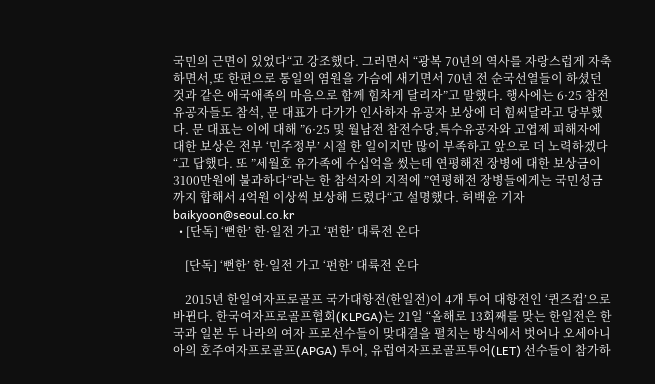국민의 근면이 있었다“고 강조했다. 그러면서 “광복 70년의 역사를 자랑스럽게 자축하면서,또 한편으로 통일의 염원을 가슴에 새기면서 70년 전 순국선열들이 하셨던 것과 같은 애국애족의 마음으로 함께 힘차게 달리자”고 말했다. 행사에는 6·25 참전유공자들도 참석, 문 대표가 다가가 인사하자 유공자 보상에 더 힘써달라고 당부했다. 문 대표는 이에 대해 ”6·25 및 월남전 참전수당,특수유공자와 고엽제 피해자에 대한 보상은 전부 ‘민주정부’ 시절 한 일이지만 많이 부족하고 앞으로 더 노력하겠다“고 답했다. 또 ”세월호 유가족에 수십억을 썼는데 연평해전 장병에 대한 보상금이 3100만원에 불과하다“라는 한 참석자의 지적에 ”연평해전 장병들에게는 국민성금까지 합해서 4억원 이상씩 보상해 드렸다“고 설명했다. 허백윤 기자 baikyoon@seoul.co.kr
  • [단독] ‘뻔한’ 한·일전 가고 ‘펀한’ 대륙전 온다

    [단독] ‘뻔한’ 한·일전 가고 ‘펀한’ 대륙전 온다

    2015년 한일여자프로골프 국가대항전(한일전)이 4개 투어 대항전인 ‘퀸즈컵’으로 바뀐다. 한국여자프로골프협회(KLPGA)는 21일 “올해로 13회째를 맞는 한일전은 한국과 일본 두 나라의 여자 프로선수들이 맞대결을 펼치는 방식에서 벗어나 오세아니아의 호주여자프로골프(APGA) 투어, 유럽여자프로골프투어(LET) 선수들이 참가하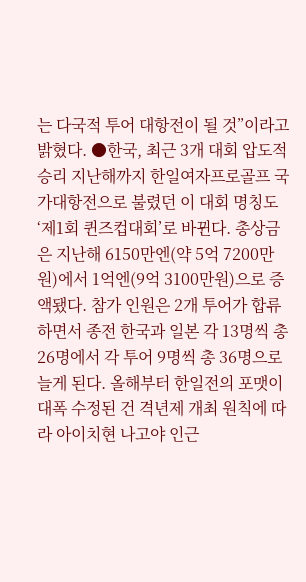는 다국적 투어 대항전이 될 것”이라고 밝혔다. ●한국, 최근 3개 대회 압도적 승리 지난해까지 한일여자프로골프 국가대항전으로 불렸던 이 대회 명칭도 ‘제1회 퀸즈컵대회’로 바뀐다. 총상금은 지난해 6150만엔(약 5억 7200만원)에서 1억엔(9억 3100만원)으로 증액됐다. 참가 인원은 2개 투어가 합류하면서 종전 한국과 일본 각 13명씩 총 26명에서 각 투어 9명씩 총 36명으로 늘게 된다. 올해부터 한일전의 포맷이 대폭 수정된 건 격년제 개최 원칙에 따라 아이치현 나고야 인근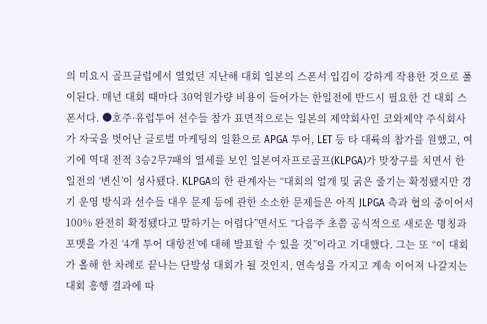의 미요시 골프클럽에서 열었던 지난해 대회 일본의 스폰서 입김이 강하게 작용한 것으로 풀이된다. 매년 대회 때마다 30억원가량 비용이 들어가는 한일전에 반드시 필요한 건 대회 스폰서다. ●호주·유럽투어 선수들 참가 표면적으로는 일본의 제약회사인 코와제약 주식회사가 자국을 벗어난 글로벌 마케팅의 일환으로 APGA 투어, LET 등 타 대륙의 참가를 원했고, 여기에 역대 전적 3승2무7패의 열세를 보인 일본여자프로골프(KLPGA)가 맞장구를 치면서 한일전의 ‘변신’이 성사됐다. KLPGA의 한 관계자는 “대회의 얼개 및 굵은 줄기는 확정됐지만 경기 운영 방식과 선수들 대우 문제 등에 관한 소소한 문제들은 아직 JLPGA 측과 협의 중이어서 100% 완전히 확정됐다고 말하기는 어렵다”면서도 “다음주 초쯤 공식적으로 새로운 명칭과 포맷을 가진 ‘4개 투어 대항전’에 대해 발표할 수 있을 것”이라고 기대했다. 그는 또 “이 대회가 올해 한 차례로 끝나는 단발성 대회가 될 것인지, 연속성을 가지고 계속 이어져 나갈지는 대회 흥행 결과에 따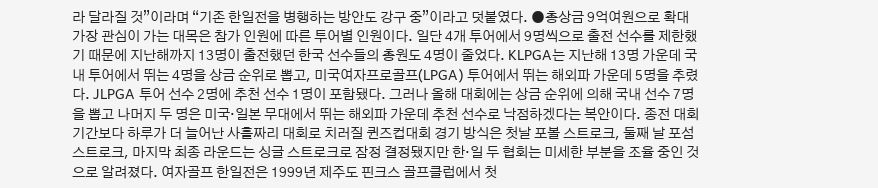라 달라질 것”이라며 “기존 한일전을 병행하는 방안도 강구 중”이라고 덧붙였다. ●총상금 9억여원으로 확대 가장 관심이 가는 대목은 참가 인원에 따른 투어별 인원이다. 일단 4개 투어에서 9명씩으로 출전 선수를 제한했기 때문에 지난해까지 13명이 출전했던 한국 선수들의 총원도 4명이 줄었다. KLPGA는 지난해 13명 가운데 국내 투어에서 뛰는 4명을 상금 순위로 뽑고, 미국여자프로골프(LPGA) 투어에서 뛰는 해외파 가운데 5명을 추렸다. JLPGA 투어 선수 2명에 추천 선수 1명이 포함됐다. 그러나 올해 대회에는 상금 순위에 의해 국내 선수 7명을 뽑고 나머지 두 명은 미국·일본 무대에서 뛰는 해외파 가운데 추천 선수로 낙점하겠다는 복안이다. 종전 대회 기간보다 하루가 더 늘어난 사흘짜리 대회로 치러질 퀸즈컵대회 경기 방식은 첫날 포볼 스트로크, 둘째 날 포섬 스트로크, 마지막 최종 라운드는 싱글 스트로크로 잠정 결정됐지만 한·일 두 협회는 미세한 부분을 조율 중인 것으로 알려졌다. 여자골프 한일전은 1999년 제주도 핀크스 골프클럽에서 첫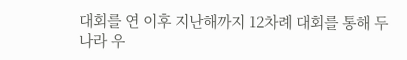대회를 연 이후 지난해까지 12차례 대회를 통해 두 나라 우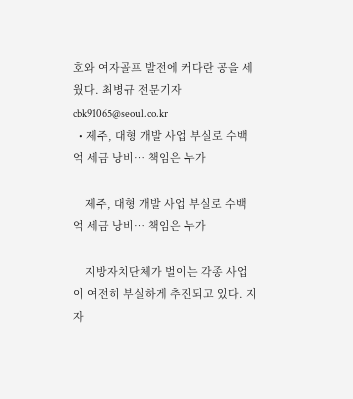호와 여자골프 발전에 커다란 공을 세웠다. 최병규 전문기자 cbk91065@seoul.co.kr
  • 제주, 대형 개발 사업 부실로 수백억 세금 낭비… 책임은 누가

    제주, 대형 개발 사업 부실로 수백억 세금 낭비… 책임은 누가

    지방자치단체가 벌이는 각종 사업이 여전히 부실하게 추진되고 있다. 지자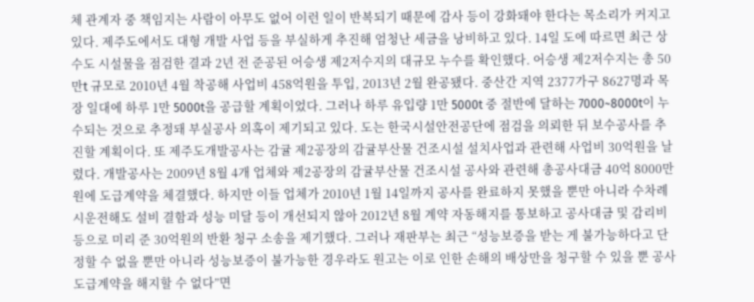체 관계자 중 책임지는 사람이 아무도 없어 이런 일이 반복되기 때문에 감사 등이 강화돼야 한다는 목소리가 커지고 있다. 제주도에서도 대형 개발 사업 등을 부실하게 추진해 엄청난 세금을 낭비하고 있다. 14일 도에 따르면 최근 상수도 시설물을 점검한 결과 2년 전 준공된 어승생 제2저수지의 대규모 누수를 확인했다. 어승생 제2저수지는 총 50만t 규모로 2010년 4월 착공해 사업비 458억원을 투입, 2013년 2월 완공됐다. 중산간 지역 2377가구 8627명과 목장 일대에 하루 1만 5000t을 공급할 계획이었다. 그러나 하루 유입량 1만 5000t 중 절반에 달하는 7000~8000t이 누수되는 것으로 추정돼 부실공사 의혹이 제기되고 있다. 도는 한국시설안전공단에 점검을 의뢰한 뒤 보수공사를 추진할 계획이다. 또 제주도개발공사는 감귤 제2공장의 감귤부산물 건조시설 설치사업과 관련해 사업비 30억원을 날렸다. 개발공사는 2009년 8월 4개 업체와 제2공장의 감귤부산물 건조시설 공사와 관련해 총공사대금 40억 8000만원에 도급계약을 체결했다. 하지만 이들 업체가 2010년 1월 14일까지 공사를 완료하지 못했을 뿐만 아니라 수차례 시운전해도 설비 결함과 성능 미달 등이 개선되지 않아 2012년 8월 계약 자동해지를 통보하고 공사대금 및 감리비 등으로 미리 준 30억원의 반환 청구 소송을 제기했다. 그러나 재판부는 최근 “성능보증을 받는 게 불가능하다고 단정할 수 없을 뿐만 아니라 성능보증이 불가능한 경우라도 원고는 이로 인한 손해의 배상만을 청구할 수 있을 뿐 공사도급계약을 해지할 수 없다”면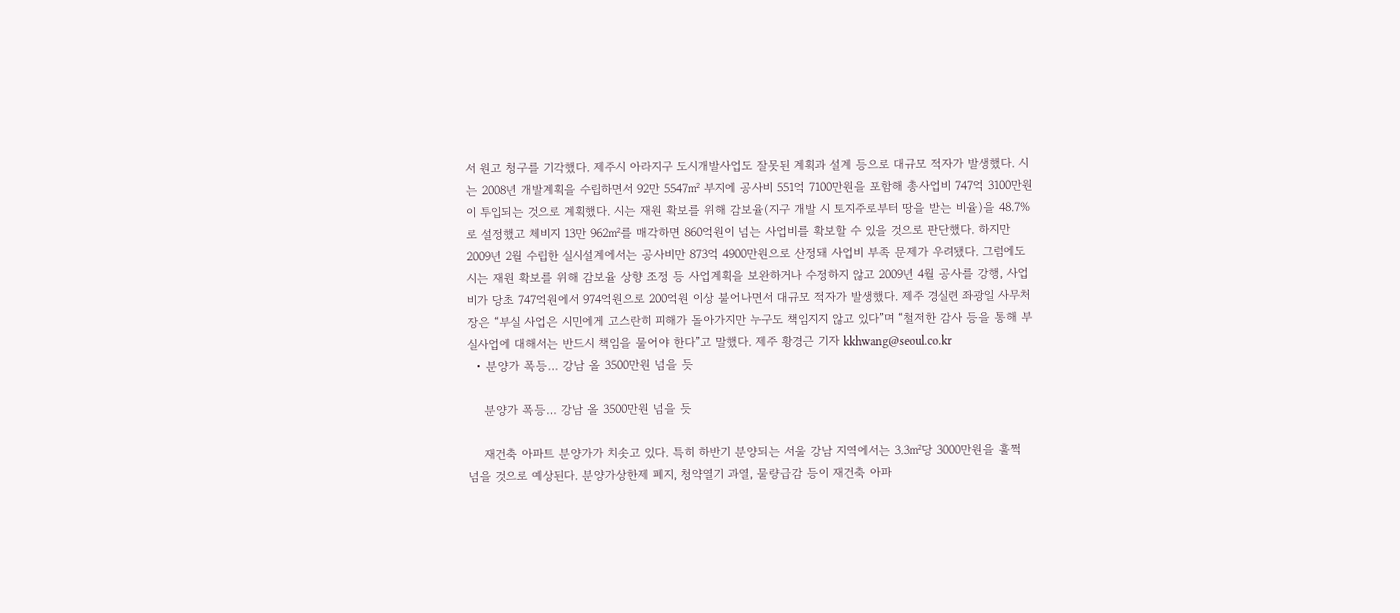서 원고 청구를 기각했다. 제주시 아라지구 도시개발사업도 잘못된 계획과 설계 등으로 대규모 적자가 발생했다. 시는 2008년 개발계획을 수립하면서 92만 5547㎡ 부지에 공사비 551억 7100만원을 포함해 총사업비 747억 3100만원이 투입되는 것으로 계획했다. 시는 재원 확보를 위해 감보율(지구 개발 시 토지주로부터 땅을 받는 비율)을 48.7%로 설정했고 체비지 13만 962㎡를 매각하면 860억원이 넘는 사업비를 확보할 수 있을 것으로 판단했다. 하지만 2009년 2월 수립한 실시설계에서는 공사비만 873억 4900만원으로 산정돼 사업비 부족 문제가 우려됐다. 그럼에도 시는 재원 확보를 위해 감보율 상향 조정 등 사업계획을 보완하거나 수정하지 않고 2009년 4월 공사를 강행, 사업비가 당초 747억원에서 974억원으로 200억원 이상 불어나면서 대규모 적자가 발생했다. 제주 경실련 좌광일 사무처장은 “부실 사업은 시민에게 고스란히 피해가 돌아가지만 누구도 책임지지 않고 있다”며 “철저한 감사 등을 통해 부실사업에 대해서는 반드시 책임을 물어야 한다”고 말했다. 제주 황경근 기자 kkhwang@seoul.co.kr
  • 분양가 폭등… 강남 올 3500만원 넘을 듯

    분양가 폭등… 강남 올 3500만원 넘을 듯

    재건축 아파트 분양가가 치솟고 있다. 특히 하반기 분양되는 서울 강남 지역에서는 3.3㎡당 3000만원을 훌쩍 넘을 것으로 예상된다. 분양가상한제 폐지, 청약열기 과열, 물량급감 등이 재건축 아파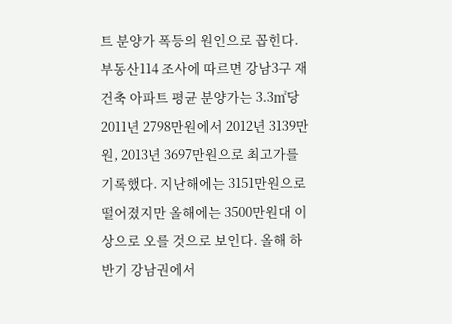트 분양가 폭등의 원인으로 꼽힌다. 부동산114 조사에 따르면 강남3구 재건축 아파트 평균 분양가는 3.3㎡당 2011년 2798만원에서 2012년 3139만원, 2013년 3697만원으로 최고가를 기록했다. 지난해에는 3151만원으로 떨어졌지만 올해에는 3500만원대 이상으로 오를 것으로 보인다. 올해 하반기 강남권에서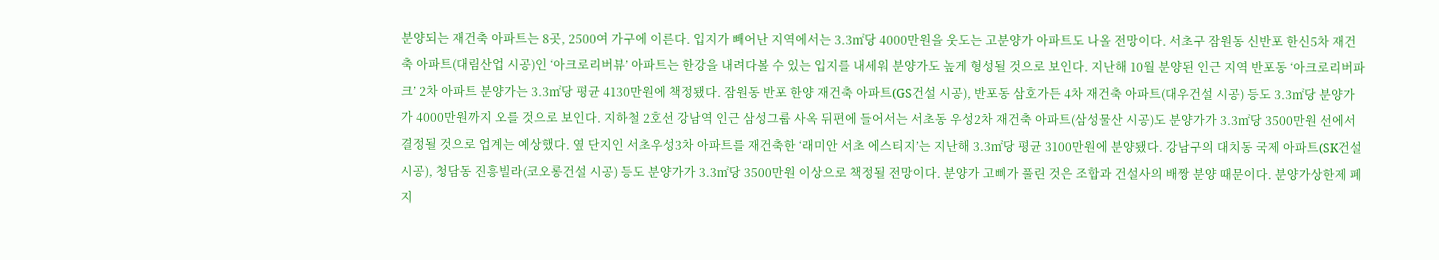분양되는 재건축 아파트는 8곳, 2500여 가구에 이른다. 입지가 빼어난 지역에서는 3.3㎡당 4000만원을 웃도는 고분양가 아파트도 나올 전망이다. 서초구 잠원동 신반포 한신5차 재건축 아파트(대림산업 시공)인 ‘아크로리버뷰’ 아파트는 한강을 내려다볼 수 있는 입지를 내세워 분양가도 높게 형성될 것으로 보인다. 지난해 10월 분양된 인근 지역 반포동 ‘아크로리버파크’ 2차 아파트 분양가는 3.3㎡당 평균 4130만원에 책정됐다. 잠원동 반포 한양 재건축 아파트(GS건설 시공), 반포동 삼호가든 4차 재건축 아파트(대우건설 시공) 등도 3.3㎡당 분양가가 4000만원까지 오를 것으로 보인다. 지하철 2호선 강남역 인근 삼성그룹 사옥 뒤편에 들어서는 서초동 우성2차 재건축 아파트(삼성물산 시공)도 분양가가 3.3㎡당 3500만원 선에서 결정될 것으로 업계는 예상했다. 옆 단지인 서초우성3차 아파트를 재건축한 ‘래미안 서초 에스티지’는 지난해 3.3㎡당 평균 3100만원에 분양됐다. 강남구의 대치동 국제 아파트(SK건설 시공), 청담동 진흥빌라(코오롱건설 시공) 등도 분양가가 3.3㎡당 3500만원 이상으로 책정될 전망이다. 분양가 고삐가 풀린 것은 조합과 건설사의 배짱 분양 때문이다. 분양가상한제 폐지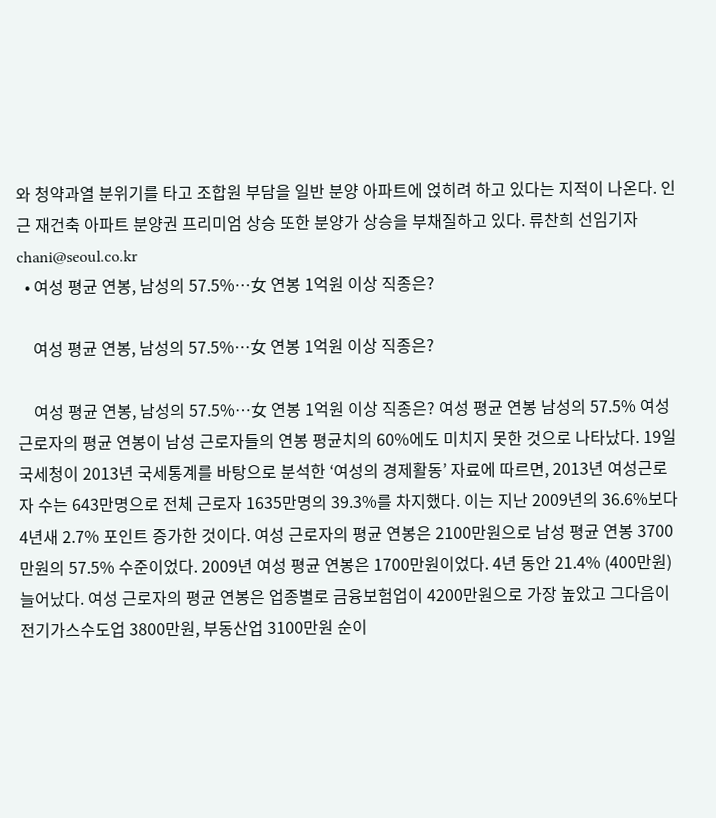와 청약과열 분위기를 타고 조합원 부담을 일반 분양 아파트에 얹히려 하고 있다는 지적이 나온다. 인근 재건축 아파트 분양권 프리미엄 상승 또한 분양가 상승을 부채질하고 있다. 류찬희 선임기자 chani@seoul.co.kr
  • 여성 평균 연봉, 남성의 57.5%…女 연봉 1억원 이상 직종은?

    여성 평균 연봉, 남성의 57.5%…女 연봉 1억원 이상 직종은?

    여성 평균 연봉, 남성의 57.5%…女 연봉 1억원 이상 직종은? 여성 평균 연봉 남성의 57.5% 여성 근로자의 평균 연봉이 남성 근로자들의 연봉 평균치의 60%에도 미치지 못한 것으로 나타났다. 19일 국세청이 2013년 국세통계를 바탕으로 분석한 ‘여성의 경제활동’ 자료에 따르면, 2013년 여성근로자 수는 643만명으로 전체 근로자 1635만명의 39.3%를 차지했다. 이는 지난 2009년의 36.6%보다 4년새 2.7% 포인트 증가한 것이다. 여성 근로자의 평균 연봉은 2100만원으로 남성 평균 연봉 3700만원의 57.5% 수준이었다. 2009년 여성 평균 연봉은 1700만원이었다. 4년 동안 21.4% (400만원) 늘어났다. 여성 근로자의 평균 연봉은 업종별로 금융보험업이 4200만원으로 가장 높았고 그다음이 전기가스수도업 3800만원, 부동산업 3100만원 순이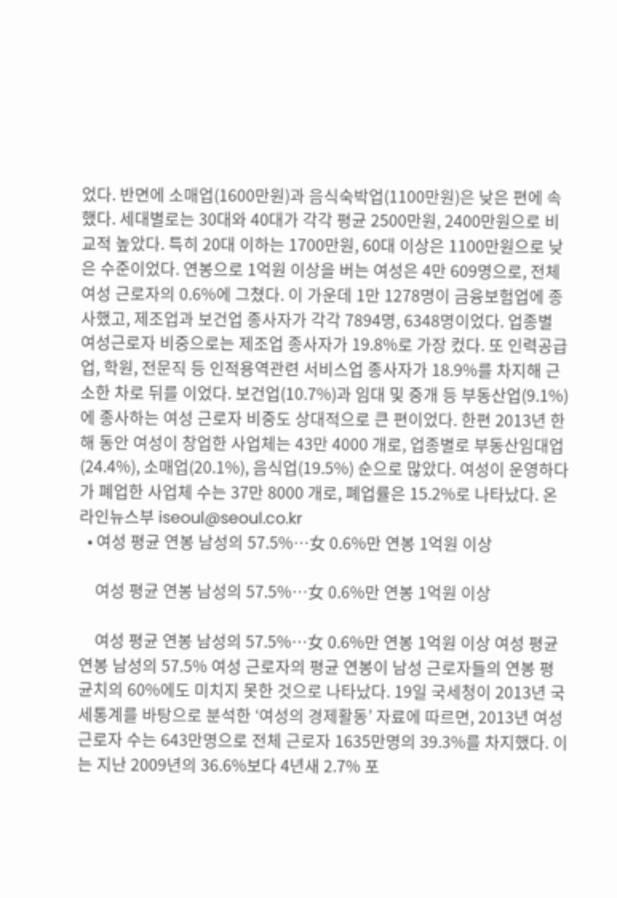었다. 반면에 소매업(1600만원)과 음식숙박업(1100만원)은 낮은 편에 속했다. 세대별로는 30대와 40대가 각각 평균 2500만원, 2400만원으로 비교적 높았다. 특히 20대 이하는 1700만원, 60대 이상은 1100만원으로 낮은 수준이었다. 연봉으로 1억원 이상을 버는 여성은 4만 609명으로, 전체 여성 근로자의 0.6%에 그쳤다. 이 가운데 1만 1278명이 금융보험업에 종사했고, 제조업과 보건업 종사자가 각각 7894명, 6348명이었다. 업종별 여성근로자 비중으로는 제조업 종사자가 19.8%로 가장 컸다. 또 인력공급업, 학원, 전문직 등 인적용역관련 서비스업 종사자가 18.9%를 차지해 근소한 차로 뒤를 이었다. 보건업(10.7%)과 임대 및 중개 등 부동산업(9.1%)에 종사하는 여성 근로자 비중도 상대적으로 큰 편이었다. 한편 2013년 한 해 동안 여성이 창업한 사업체는 43만 4000 개로, 업종별로 부동산임대업(24.4%), 소매업(20.1%), 음식업(19.5%) 순으로 많았다. 여성이 운영하다가 폐업한 사업체 수는 37만 8000 개로, 폐업률은 15.2%로 나타났다. 온라인뉴스부 iseoul@seoul.co.kr
  • 여성 평균 연봉 남성의 57.5%…女 0.6%만 연봉 1억원 이상

    여성 평균 연봉 남성의 57.5%…女 0.6%만 연봉 1억원 이상

    여성 평균 연봉 남성의 57.5%…女 0.6%만 연봉 1억원 이상 여성 평균 연봉 남성의 57.5% 여성 근로자의 평균 연봉이 남성 근로자들의 연봉 평균치의 60%에도 미치지 못한 것으로 나타났다. 19일 국세청이 2013년 국세통계를 바탕으로 분석한 ‘여성의 경제활동’ 자료에 따르면, 2013년 여성근로자 수는 643만명으로 전체 근로자 1635만명의 39.3%를 차지했다. 이는 지난 2009년의 36.6%보다 4년새 2.7% 포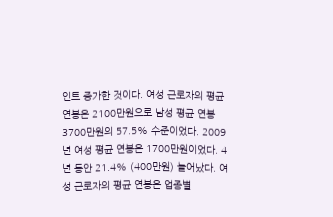인트 증가한 것이다. 여성 근로자의 평균 연봉은 2100만원으로 남성 평균 연봉 3700만원의 57.5% 수준이었다. 2009년 여성 평균 연봉은 1700만원이었다. 4년 동안 21.4% (400만원) 늘어났다. 여성 근로자의 평균 연봉은 업종별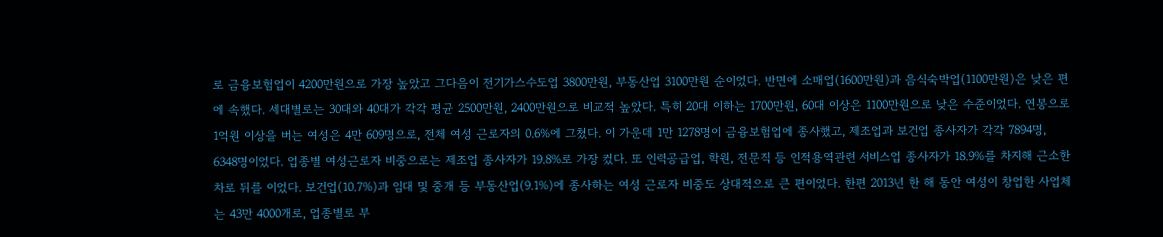로 금융보험업이 4200만원으로 가장 높았고 그다음이 전기가스수도업 3800만원, 부동산업 3100만원 순이었다. 반면에 소매업(1600만원)과 음식숙박업(1100만원)은 낮은 편에 속했다. 세대별로는 30대와 40대가 각각 평균 2500만원, 2400만원으로 비교적 높았다. 특히 20대 이하는 1700만원, 60대 이상은 1100만원으로 낮은 수준이었다. 연봉으로 1억원 이상을 버는 여성은 4만 609명으로, 전체 여성 근로자의 0.6%에 그쳤다. 이 가운데 1만 1278명이 금융보험업에 종사했고, 제조업과 보건업 종사자가 각각 7894명, 6348명이었다. 업종별 여성근로자 비중으로는 제조업 종사자가 19.8%로 가장 컸다. 또 인력공급업, 학원, 전문직 등 인적용역관련 서비스업 종사자가 18.9%를 차지해 근소한 차로 뒤를 이었다. 보건업(10.7%)과 임대 및 중개 등 부동산업(9.1%)에 종사하는 여성 근로자 비중도 상대적으로 큰 편이었다. 한편 2013년 한 해 동안 여성이 창업한 사업체는 43만 4000개로, 업종별로 부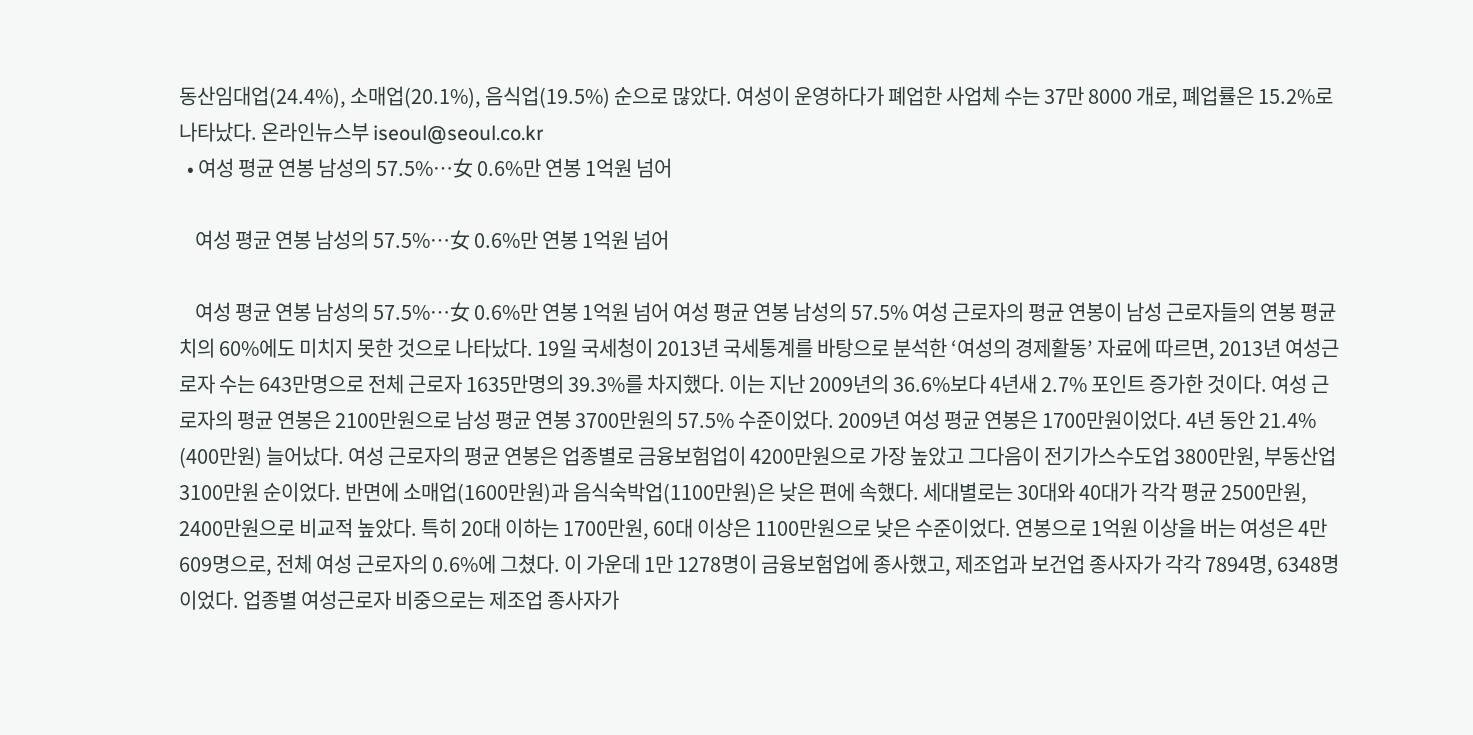동산임대업(24.4%), 소매업(20.1%), 음식업(19.5%) 순으로 많았다. 여성이 운영하다가 폐업한 사업체 수는 37만 8000 개로, 폐업률은 15.2%로 나타났다. 온라인뉴스부 iseoul@seoul.co.kr
  • 여성 평균 연봉 남성의 57.5%…女 0.6%만 연봉 1억원 넘어

    여성 평균 연봉 남성의 57.5%…女 0.6%만 연봉 1억원 넘어

    여성 평균 연봉 남성의 57.5%…女 0.6%만 연봉 1억원 넘어 여성 평균 연봉 남성의 57.5% 여성 근로자의 평균 연봉이 남성 근로자들의 연봉 평균치의 60%에도 미치지 못한 것으로 나타났다. 19일 국세청이 2013년 국세통계를 바탕으로 분석한 ‘여성의 경제활동’ 자료에 따르면, 2013년 여성근로자 수는 643만명으로 전체 근로자 1635만명의 39.3%를 차지했다. 이는 지난 2009년의 36.6%보다 4년새 2.7% 포인트 증가한 것이다. 여성 근로자의 평균 연봉은 2100만원으로 남성 평균 연봉 3700만원의 57.5% 수준이었다. 2009년 여성 평균 연봉은 1700만원이었다. 4년 동안 21.4% (400만원) 늘어났다. 여성 근로자의 평균 연봉은 업종별로 금융보험업이 4200만원으로 가장 높았고 그다음이 전기가스수도업 3800만원, 부동산업 3100만원 순이었다. 반면에 소매업(1600만원)과 음식숙박업(1100만원)은 낮은 편에 속했다. 세대별로는 30대와 40대가 각각 평균 2500만원, 2400만원으로 비교적 높았다. 특히 20대 이하는 1700만원, 60대 이상은 1100만원으로 낮은 수준이었다. 연봉으로 1억원 이상을 버는 여성은 4만 609명으로, 전체 여성 근로자의 0.6%에 그쳤다. 이 가운데 1만 1278명이 금융보험업에 종사했고, 제조업과 보건업 종사자가 각각 7894명, 6348명이었다. 업종별 여성근로자 비중으로는 제조업 종사자가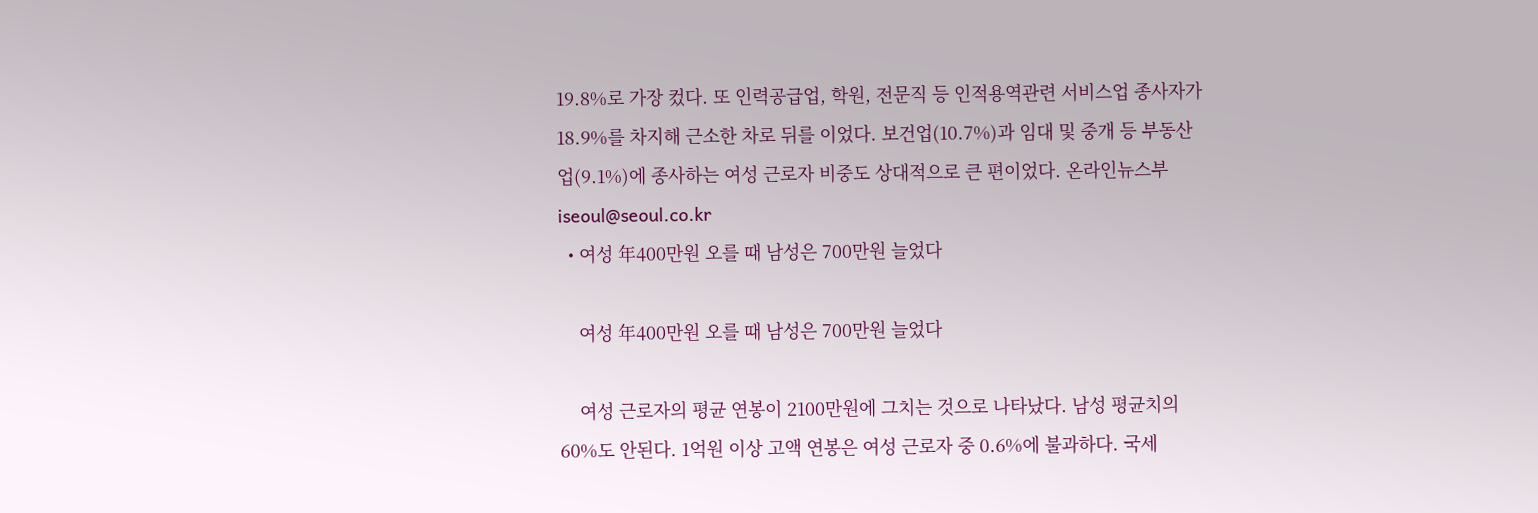19.8%로 가장 컸다. 또 인력공급업, 학원, 전문직 등 인적용역관련 서비스업 종사자가 18.9%를 차지해 근소한 차로 뒤를 이었다. 보건업(10.7%)과 임대 및 중개 등 부동산업(9.1%)에 종사하는 여성 근로자 비중도 상대적으로 큰 편이었다. 온라인뉴스부 iseoul@seoul.co.kr
  • 여성 年400만원 오를 때 남성은 700만원 늘었다

    여성 年400만원 오를 때 남성은 700만원 늘었다

    여성 근로자의 평균 연봉이 2100만원에 그치는 것으로 나타났다. 남성 평균치의 60%도 안된다. 1억원 이상 고액 연봉은 여성 근로자 중 0.6%에 불과하다. 국세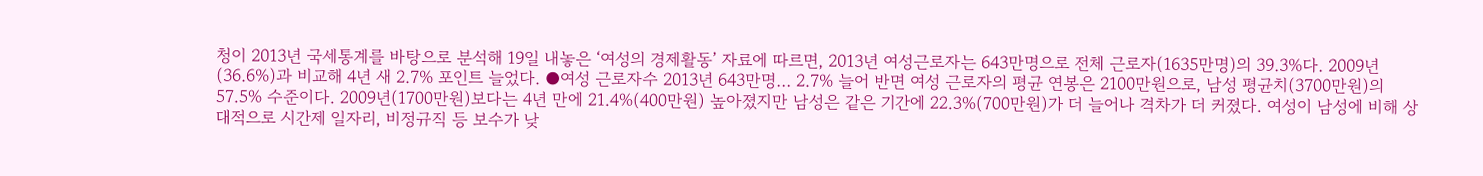청이 2013년 국세통계를 바탕으로 분석해 19일 내놓은 ‘여성의 경제활동’ 자료에 따르면, 2013년 여성근로자는 643만명으로 전체 근로자(1635만명)의 39.3%다. 2009년(36.6%)과 비교해 4년 새 2.7% 포인트 늘었다. ●여성 근로자수 2013년 643만명… 2.7% 늘어 반면 여성 근로자의 평균 연봉은 2100만원으로, 남성 평균치(3700만원)의 57.5% 수준이다. 2009년(1700만원)보다는 4년 만에 21.4%(400만원) 높아졌지만 남성은 같은 기간에 22.3%(700만원)가 더 늘어나 격차가 더 커졌다. 여성이 남성에 비해 상대적으로 시간제 일자리, 비정규직 등 보수가 낮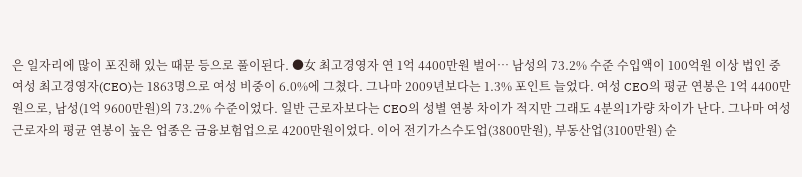은 일자리에 많이 포진해 있는 때문 등으로 풀이된다. ●女 최고경영자 연 1억 4400만원 벌어… 남성의 73.2% 수준 수입액이 100억원 이상 법인 중 여성 최고경영자(CEO)는 1863명으로 여성 비중이 6.0%에 그쳤다. 그나마 2009년보다는 1.3% 포인트 늘었다. 여성 CEO의 평균 연봉은 1억 4400만원으로, 남성(1억 9600만원)의 73.2% 수준이었다. 일반 근로자보다는 CEO의 성별 연봉 차이가 적지만 그래도 4분의1가량 차이가 난다. 그나마 여성 근로자의 평균 연봉이 높은 업종은 금융보험업으로 4200만원이었다. 이어 전기가스수도업(3800만원), 부동산업(3100만원) 순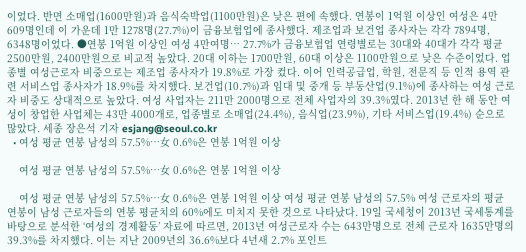이었다. 반면 소매업(1600만원)과 음식숙박업(1100만원)은 낮은 편에 속했다. 연봉이 1억원 이상인 여성은 4만 609명인데 이 가운데 1만 1278명(27.7%)이 금융보험업에 종사했다. 제조업과 보건업 종사자는 각각 7894명, 6348명이었다. ●연봉 1억원 이상인 여성 4만여명… 27.7%가 금융보험업 연령별로는 30대와 40대가 각각 평균 2500만원, 2400만원으로 비교적 높았다. 20대 이하는 1700만원, 60대 이상은 1100만원으로 낮은 수준이었다. 업종별 여성근로자 비중으로는 제조업 종사자가 19.8%로 가장 컸다. 이어 인력공급업, 학원, 전문직 등 인적 용역 관련 서비스업 종사자가 18.9%를 차지했다. 보건업(10.7%)과 임대 및 중개 등 부동산업(9.1%)에 종사하는 여성 근로자 비중도 상대적으로 높았다. 여성 사업자는 211만 2000명으로 전체 사업자의 39.3%였다. 2013년 한 해 동안 여성이 창업한 사업체는 43만 4000개로, 업종별로 소매업(24.4%), 음식업(23.9%), 기타 서비스업(19.4%) 순으로 많았다. 세종 장은석 기자 esjang@seoul.co.kr
  • 여성 평균 연봉 남성의 57.5%…女 0.6%은 연봉 1억원 이상

    여성 평균 연봉 남성의 57.5%…女 0.6%은 연봉 1억원 이상

    여성 평균 연봉 남성의 57.5%…女 0.6%은 연봉 1억원 이상 여성 평균 연봉 남성의 57.5% 여성 근로자의 평균 연봉이 남성 근로자들의 연봉 평균치의 60%에도 미치지 못한 것으로 나타났다. 19일 국세청이 2013년 국세통계를 바탕으로 분석한 ‘여성의 경제활동’ 자료에 따르면, 2013년 여성근로자 수는 643만명으로 전체 근로자 1635만명의 39.3%를 차지했다. 이는 지난 2009년의 36.6%보다 4년새 2.7% 포인트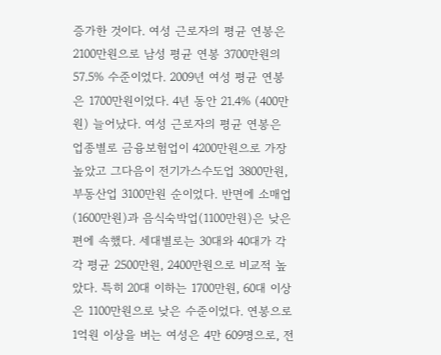증가한 것이다. 여성 근로자의 평균 연봉은 2100만원으로 남성 평균 연봉 3700만원의 57.5% 수준이었다. 2009년 여성 평균 연봉은 1700만원이었다. 4년 동안 21.4% (400만원) 늘어났다. 여성 근로자의 평균 연봉은 업종별로 금융보험업이 4200만원으로 가장 높았고 그다음이 전기가스수도업 3800만원, 부동산업 3100만원 순이었다. 반면에 소매업(1600만원)과 음식숙박업(1100만원)은 낮은 편에 속했다. 세대별로는 30대와 40대가 각각 평균 2500만원, 2400만원으로 비교적 높았다. 특히 20대 이하는 1700만원, 60대 이상은 1100만원으로 낮은 수준이었다. 연봉으로 1억원 이상을 버는 여성은 4만 609명으로, 전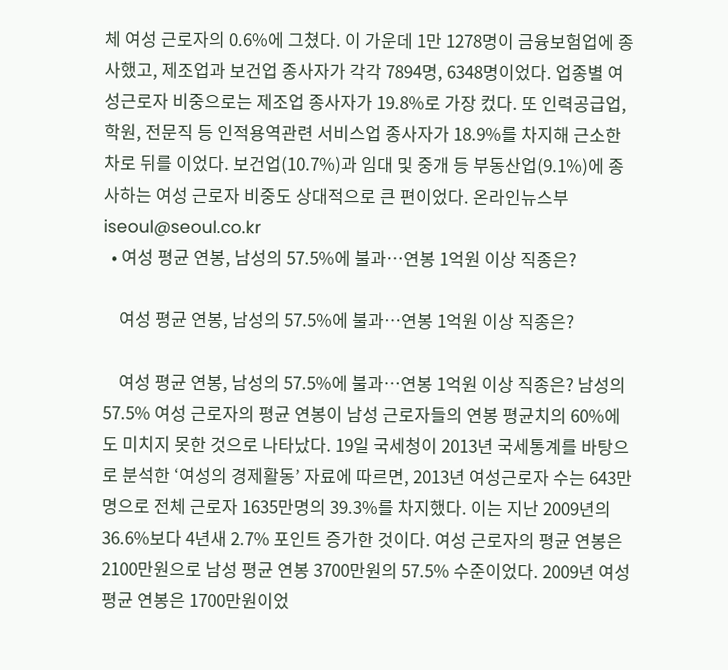체 여성 근로자의 0.6%에 그쳤다. 이 가운데 1만 1278명이 금융보험업에 종사했고, 제조업과 보건업 종사자가 각각 7894명, 6348명이었다. 업종별 여성근로자 비중으로는 제조업 종사자가 19.8%로 가장 컸다. 또 인력공급업, 학원, 전문직 등 인적용역관련 서비스업 종사자가 18.9%를 차지해 근소한 차로 뒤를 이었다. 보건업(10.7%)과 임대 및 중개 등 부동산업(9.1%)에 종사하는 여성 근로자 비중도 상대적으로 큰 편이었다. 온라인뉴스부 iseoul@seoul.co.kr
  • 여성 평균 연봉, 남성의 57.5%에 불과…연봉 1억원 이상 직종은?

    여성 평균 연봉, 남성의 57.5%에 불과…연봉 1억원 이상 직종은?

    여성 평균 연봉, 남성의 57.5%에 불과…연봉 1억원 이상 직종은? 남성의 57.5% 여성 근로자의 평균 연봉이 남성 근로자들의 연봉 평균치의 60%에도 미치지 못한 것으로 나타났다. 19일 국세청이 2013년 국세통계를 바탕으로 분석한 ‘여성의 경제활동’ 자료에 따르면, 2013년 여성근로자 수는 643만명으로 전체 근로자 1635만명의 39.3%를 차지했다. 이는 지난 2009년의 36.6%보다 4년새 2.7% 포인트 증가한 것이다. 여성 근로자의 평균 연봉은 2100만원으로 남성 평균 연봉 3700만원의 57.5% 수준이었다. 2009년 여성 평균 연봉은 1700만원이었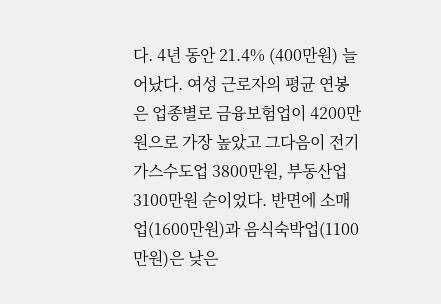다. 4년 동안 21.4% (400만원) 늘어났다. 여성 근로자의 평균 연봉은 업종별로 금융보험업이 4200만원으로 가장 높았고 그다음이 전기가스수도업 3800만원, 부동산업 3100만원 순이었다. 반면에 소매업(1600만원)과 음식숙박업(1100만원)은 낮은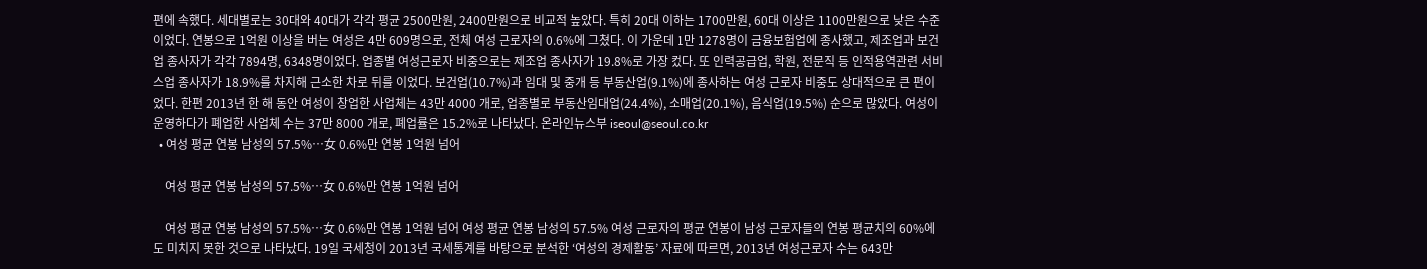편에 속했다. 세대별로는 30대와 40대가 각각 평균 2500만원, 2400만원으로 비교적 높았다. 특히 20대 이하는 1700만원, 60대 이상은 1100만원으로 낮은 수준이었다. 연봉으로 1억원 이상을 버는 여성은 4만 609명으로, 전체 여성 근로자의 0.6%에 그쳤다. 이 가운데 1만 1278명이 금융보험업에 종사했고, 제조업과 보건업 종사자가 각각 7894명, 6348명이었다. 업종별 여성근로자 비중으로는 제조업 종사자가 19.8%로 가장 컸다. 또 인력공급업, 학원, 전문직 등 인적용역관련 서비스업 종사자가 18.9%를 차지해 근소한 차로 뒤를 이었다. 보건업(10.7%)과 임대 및 중개 등 부동산업(9.1%)에 종사하는 여성 근로자 비중도 상대적으로 큰 편이었다. 한편 2013년 한 해 동안 여성이 창업한 사업체는 43만 4000 개로, 업종별로 부동산임대업(24.4%), 소매업(20.1%), 음식업(19.5%) 순으로 많았다. 여성이 운영하다가 폐업한 사업체 수는 37만 8000 개로, 폐업률은 15.2%로 나타났다. 온라인뉴스부 iseoul@seoul.co.kr
  • 여성 평균 연봉 남성의 57.5%…女 0.6%만 연봉 1억원 넘어

    여성 평균 연봉 남성의 57.5%…女 0.6%만 연봉 1억원 넘어

    여성 평균 연봉 남성의 57.5%…女 0.6%만 연봉 1억원 넘어 여성 평균 연봉 남성의 57.5% 여성 근로자의 평균 연봉이 남성 근로자들의 연봉 평균치의 60%에도 미치지 못한 것으로 나타났다. 19일 국세청이 2013년 국세통계를 바탕으로 분석한 ‘여성의 경제활동’ 자료에 따르면, 2013년 여성근로자 수는 643만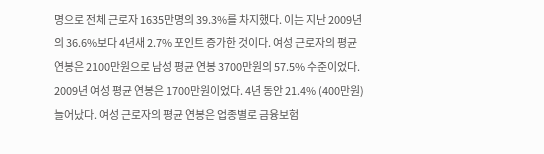명으로 전체 근로자 1635만명의 39.3%를 차지했다. 이는 지난 2009년의 36.6%보다 4년새 2.7% 포인트 증가한 것이다. 여성 근로자의 평균 연봉은 2100만원으로 남성 평균 연봉 3700만원의 57.5% 수준이었다. 2009년 여성 평균 연봉은 1700만원이었다. 4년 동안 21.4% (400만원) 늘어났다. 여성 근로자의 평균 연봉은 업종별로 금융보험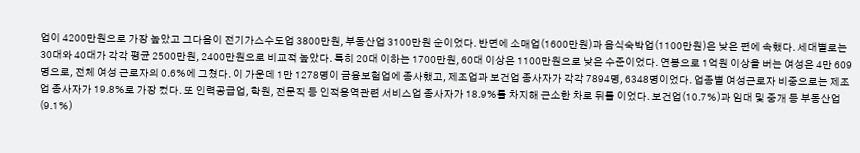업이 4200만원으로 가장 높았고 그다음이 전기가스수도업 3800만원, 부동산업 3100만원 순이었다. 반면에 소매업(1600만원)과 음식숙박업(1100만원)은 낮은 편에 속했다. 세대별로는 30대와 40대가 각각 평균 2500만원, 2400만원으로 비교적 높았다. 특히 20대 이하는 1700만원, 60대 이상은 1100만원으로 낮은 수준이었다. 연봉으로 1억원 이상을 버는 여성은 4만 609명으로, 전체 여성 근로자의 0.6%에 그쳤다. 이 가운데 1만 1278명이 금융보험업에 종사했고, 제조업과 보건업 종사자가 각각 7894명, 6348명이었다. 업종별 여성근로자 비중으로는 제조업 종사자가 19.8%로 가장 컸다. 또 인력공급업, 학원, 전문직 등 인적용역관련 서비스업 종사자가 18.9%를 차지해 근소한 차로 뒤를 이었다. 보건업(10.7%)과 임대 및 중개 등 부동산업(9.1%)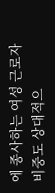에 종사하는 여성 근로자 비중도 상대적으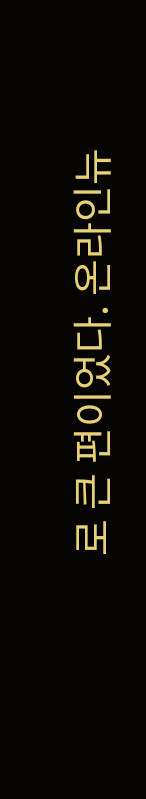로 큰 편이었다. 온라인뉴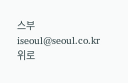스부 iseoul@seoul.co.kr
위로